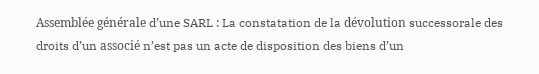Assemblée générale d’une SARL : La constatation de la dévolution successorale des droits d’un associé n’est pas un acte de disposition des biens d’un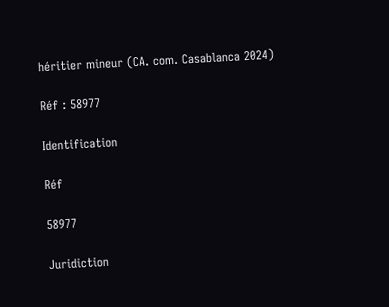héritier mineur (CA. com. Casablanca 2024)

Réf : 58977

Identification

Réf

58977

Juridiction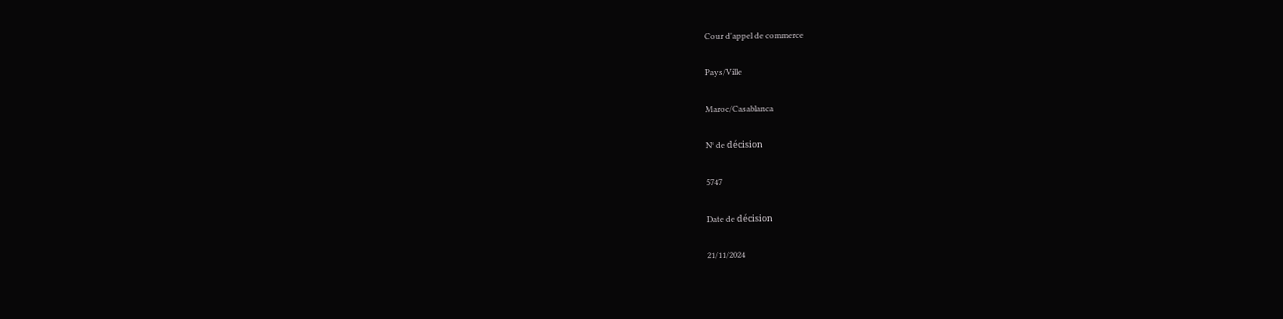Cour d'appel de commerce

Pays/Ville

Maroc/Casablanca

N° de décision

5747

Date de décision

21/11/2024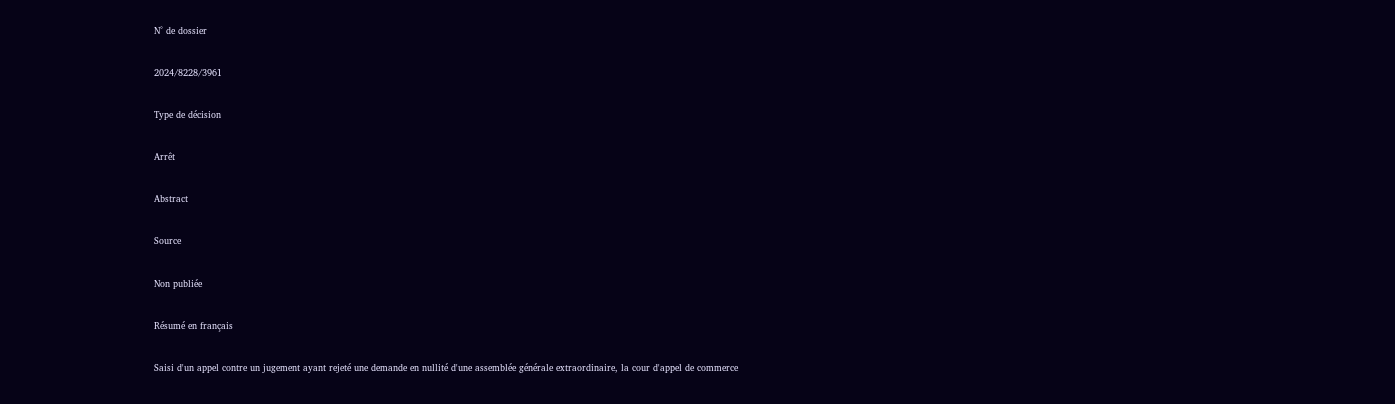N° de dossier

2024/8228/3961

Type de décision

Arrêt

Abstract

Source

Non publiée

Résumé en français

Saisi d'un appel contre un jugement ayant rejeté une demande en nullité d'une assemblée générale extraordinaire, la cour d'appel de commerce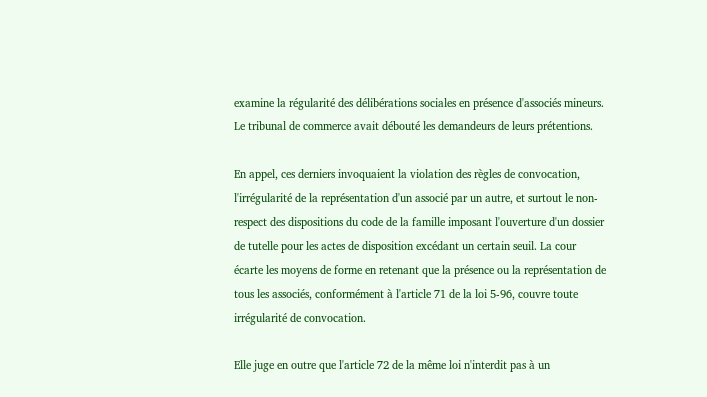examine la régularité des délibérations sociales en présence d'associés mineurs. Le tribunal de commerce avait débouté les demandeurs de leurs prétentions.

En appel, ces derniers invoquaient la violation des règles de convocation, l'irrégularité de la représentation d'un associé par un autre, et surtout le non-respect des dispositions du code de la famille imposant l'ouverture d'un dossier de tutelle pour les actes de disposition excédant un certain seuil. La cour écarte les moyens de forme en retenant que la présence ou la représentation de tous les associés, conformément à l'article 71 de la loi 5-96, couvre toute irrégularité de convocation.

Elle juge en outre que l'article 72 de la même loi n'interdit pas à un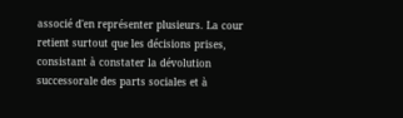associé d'en représenter plusieurs. La cour retient surtout que les décisions prises, consistant à constater la dévolution successorale des parts sociales et à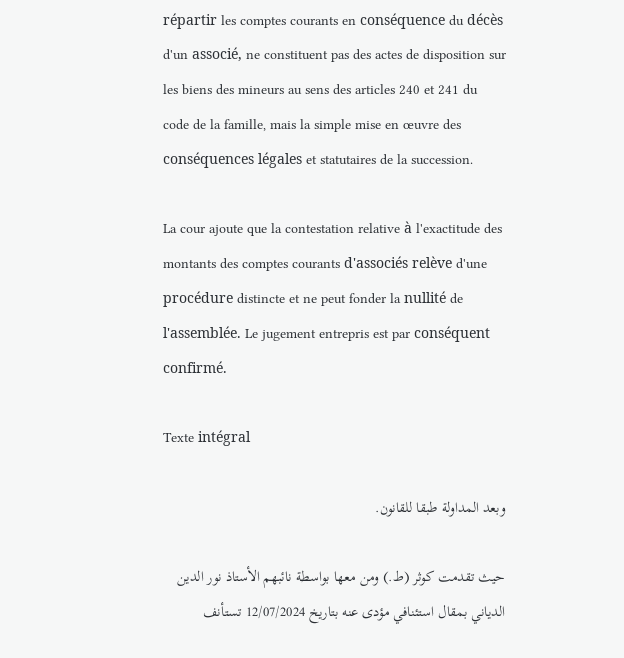répartir les comptes courants en conséquence du décès d'un associé, ne constituent pas des actes de disposition sur les biens des mineurs au sens des articles 240 et 241 du code de la famille, mais la simple mise en œuvre des conséquences légales et statutaires de la succession.

La cour ajoute que la contestation relative à l'exactitude des montants des comptes courants d'associés relève d'une procédure distincte et ne peut fonder la nullité de l'assemblée. Le jugement entrepris est par conséquent confirmé.

Texte intégral

وبعد المداولة طبقا للقانون.

حيث تقدمت كوثر (ط.) ومن معها بواسطة نائبهم الأستاذ نور الدين الدياني بمقال استئنافي مؤدى عنه بتاريخ 12/07/2024 تستأنف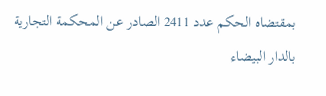بمقتضاه الحكم عدد 2411 الصادر عن المحكمة التجارية بالدار البيضاء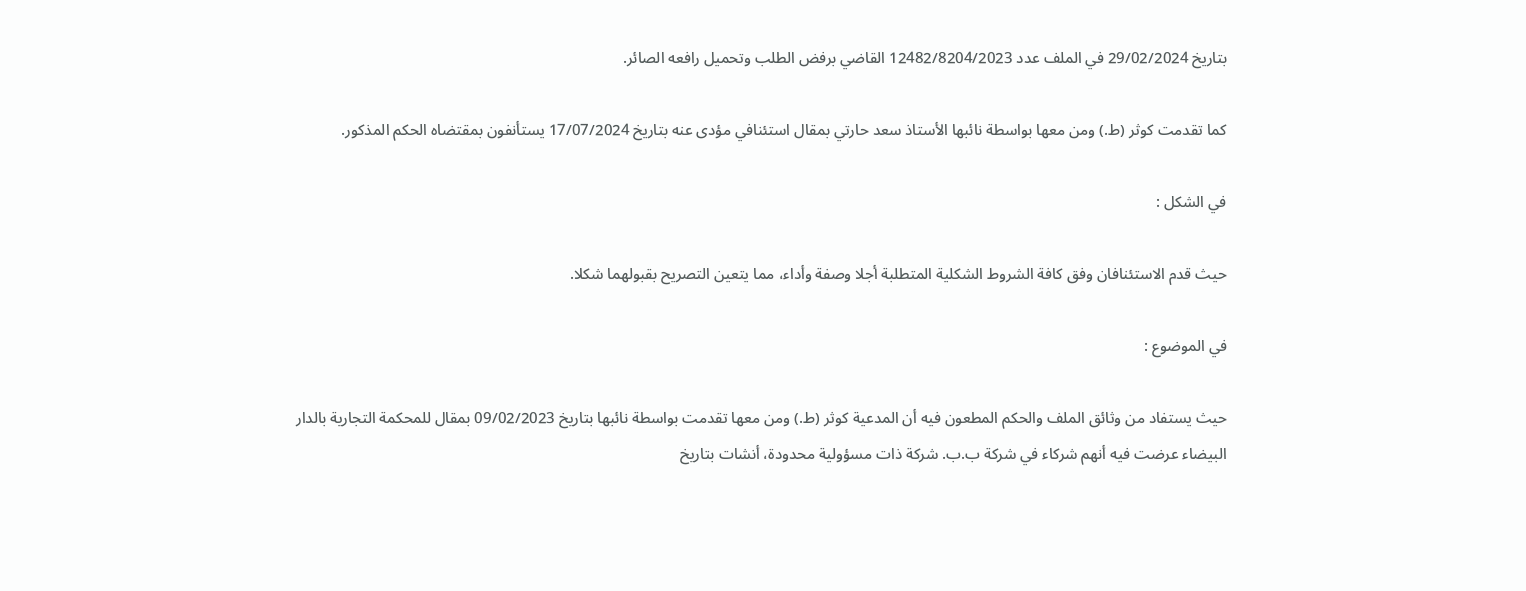بتاريخ 29/02/2024 في الملف عدد 12482/8204/2023 القاضي برفض الطلب وتحميل رافعه الصائر.

كما تقدمت كوثر (ط.) ومن معها بواسطة نائبها الأستاذ سعد حارتي بمقال استئنافي مؤدى عنه بتاريخ 17/07/2024 يستأنفون بمقتضاه الحكم المذكور.

في الشكل :

حيث قدم الاستئنافان وفق كافة الشروط الشكلية المتطلبة أجلا وصفة وأداء، مما يتعين التصريح بقبولهما شكلا.

في الموضوع :

حيث يستفاد من وثائق الملف والحكم المطعون فيه أن المدعية كوثر (ط.) ومن معها تقدمت بواسطة نائبها بتاريخ 09/02/2023 بمقال للمحكمة التجارية بالدار البيضاء عرضت فيه أنهم شركاء في شركة ب.ب. شركة ذات مسؤولية محدودة، أنشات بتاريخ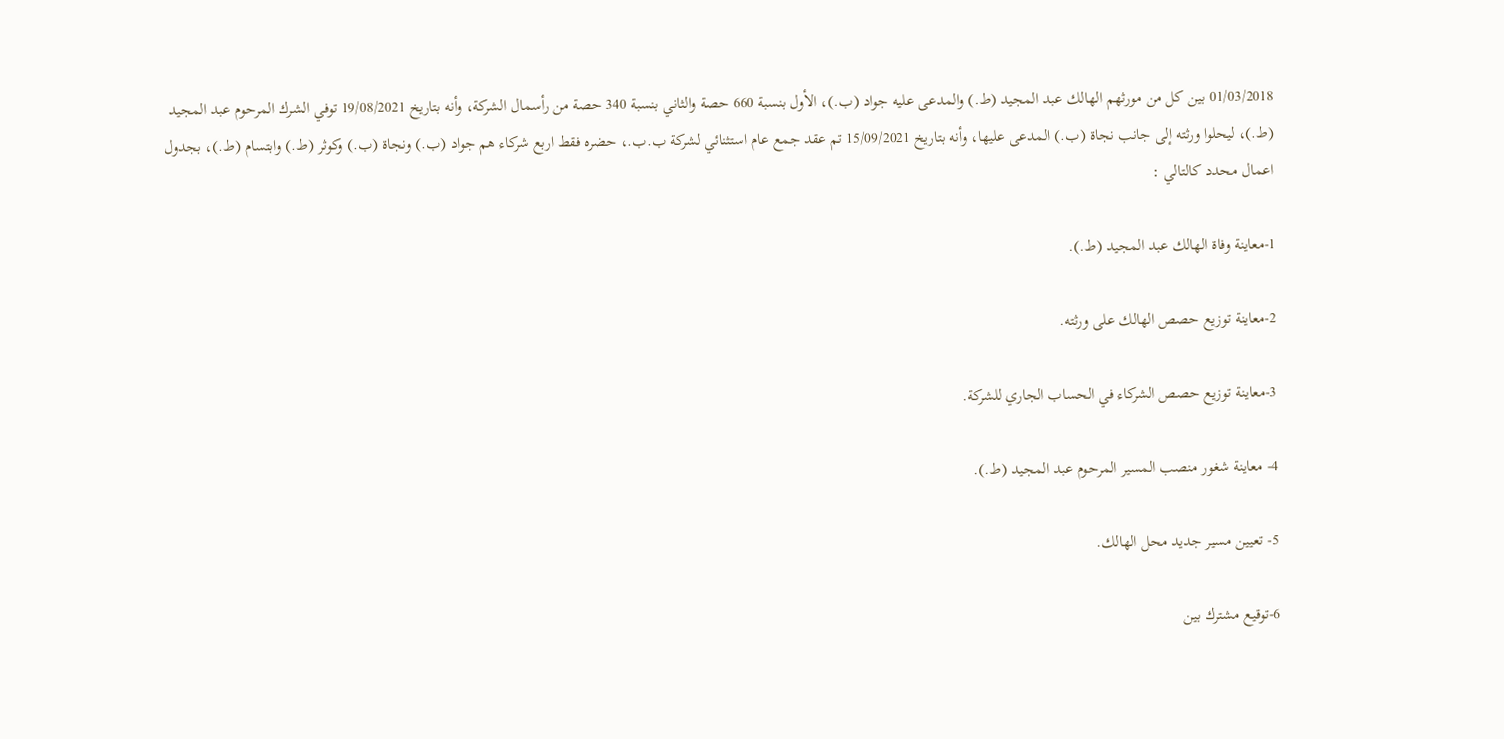01/03/2018 بين كل من مورثهم الهالك عبد المجيد (ط.) والمدعى عليه جواد (ب.)، الأول بنسبة 660 حصة والثاني بنسبة 340 حصة من رأسمال الشركة، وأنه بتاريخ 19/08/2021 توفي الشرك المرحوم عبد المجيد (ط.)، ليحلوا ورثته إلى جانب نجاة (ب.) المدعى عليها، وأنه بتاريخ 15/09/2021 تم عقد جمع عام استثنائي لشركة ب.ب.، حضره فقط اربع شركاء هم جواد (ب.) ونجاة (ب.) وكوثر (ط.) وابتسام (ط.)، بجدول اعمال محدد كالتالي :

1-معاينة وفاة الهالك عبد المجيد (ط.).

2-معاينة توزيع حصص الهالك على ورثته.

3-معاينة توزيع حصص الشركاء في الحساب الجاري للشركة.

4- معاينة شغور منصب المسير المرحوم عبد المجيد (ط.).

5- تعیين مسیر جديد محل الهالك.

6-توقيع مشترك بين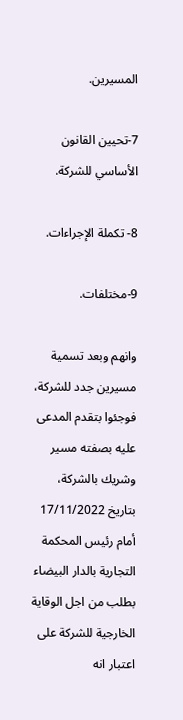المسيرين.

7-تحيين القانون الأساسي للشركة.

8- تكملة الإجراءات.

9-مختلفات.

وانهم وبعد تسمية مسيرين جدد للشركة، فوجئوا بتقدم المدعى عليه بصفته مسير وشريك بالشركة، بتاريخ 17/11/2022 أمام رئيس المحكمة التجارية بالدار البيضاء بطلب من اجل الوقاية الخارجية للشركة على اعتبار انه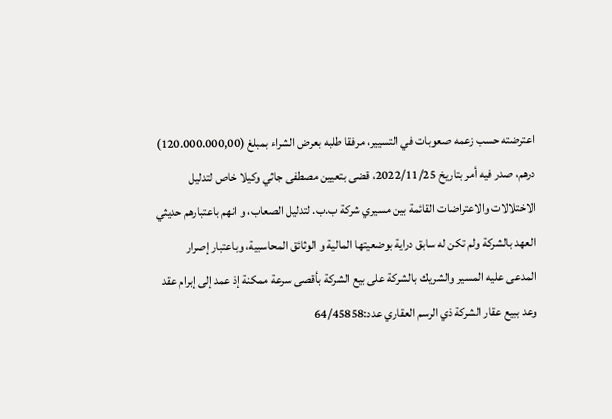اعترضته حسب زعمه صعوبات في التسيير، مرفقا طلبه بعرض الشراء بمبلغ (120.000.000,00) درهم، صدر فيه أمر بتاريخ 2022/11/25، قضى بتعيين مصطفى جاثي وكيلا خاص لتدليل الاختلالات والاعتراضات القائمة بين مسيري شركة ب.ب. لتدليل الصعاب، و انهم باعتبارهم حديثي العهد بالشركة ولم تكن له سابق دراية بوضعيتها المالية و الوثائق المحاسبية، وباعتبار إصرار المدعى عليه المسير والشريك بالشركة على بيع الشركة بأقصى سرعة ممكنة إذ عمد إلى إبرام عقد وعد ببيع عقار الشركة ذي الرسم العقاري عدد:64/45858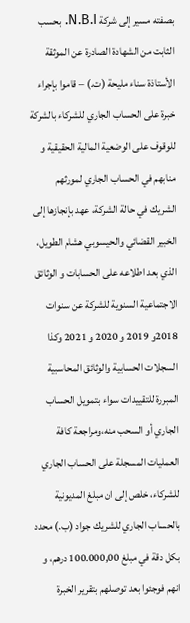بصفته مسير إلى شركة N.B.I. بحسب الثابت من الشهادة الصادرة عن الموثقة الأستاذة سناء مليحة (ت.) – قاموا بإجراء خبرة على الحساب الجاري للشركاء بالشركة للوقوف على الوضعية المالية الحقيقية و منابهم في الحساب الجاري لمورثهم الشريك في حالة الشركة، عهد بإنجازها إلى الخبير القضائي والحيسوبي هشام الطويل، الذي بعد اطلاعه على الحسابات و الوثائق الاجتماعية السنوية للشركة عن سنوات 2018و 2019 و 2020 و 2021 وكذا السجلات الحسابية والوثائق المحاسبية المبررة للتقييدات سواء بتمويل الحساب الجاري أو السحب منه،ومراجعة كافة العمليات المسجلة على الحساب الجاري للشركاء، خلص إلى ان مبلغ المديونية بالحساب الجاري للشريك جواد (ب.) محدد بكل دقة في مبلغ 100.000,00 درهم، و انهم فوجئوا بعد توصلهم بتقرير الخبرة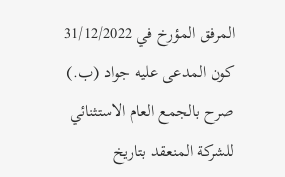المرفق المؤرخ في 31/12/2022 كون المدعى عليه جواد (ب.) صرح بالجمع العام الاستثنائي للشركة المنعقد بتاريخ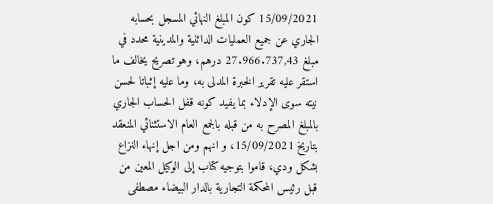15/09/2021 كون المبلغ النهائي المسجل بحسابه الجاري عن جميع العمليات الدائنية والمدينية محدد في مبلغ 27.966.737,43 درهم، وهو تصريح يخالف ما استقر عليه تقرير الخبرة المدلى به، وما عليه إثباتا لحسن نيته سوى الإدلاء بما يفيد كونه قفل الحساب الجاري بالمبلغ المصرح به من قبله بالجمع العام الاستثنائي المنعقد بتاريخ 15/09/2021، و انهم ومن اجل إنهاء النزاع بشكل ودي، قاموا بتوجيه كتاب إلى الوكيل المعين من قبل رئيس المحكمة التجارية بالدار البيضاء مصطفى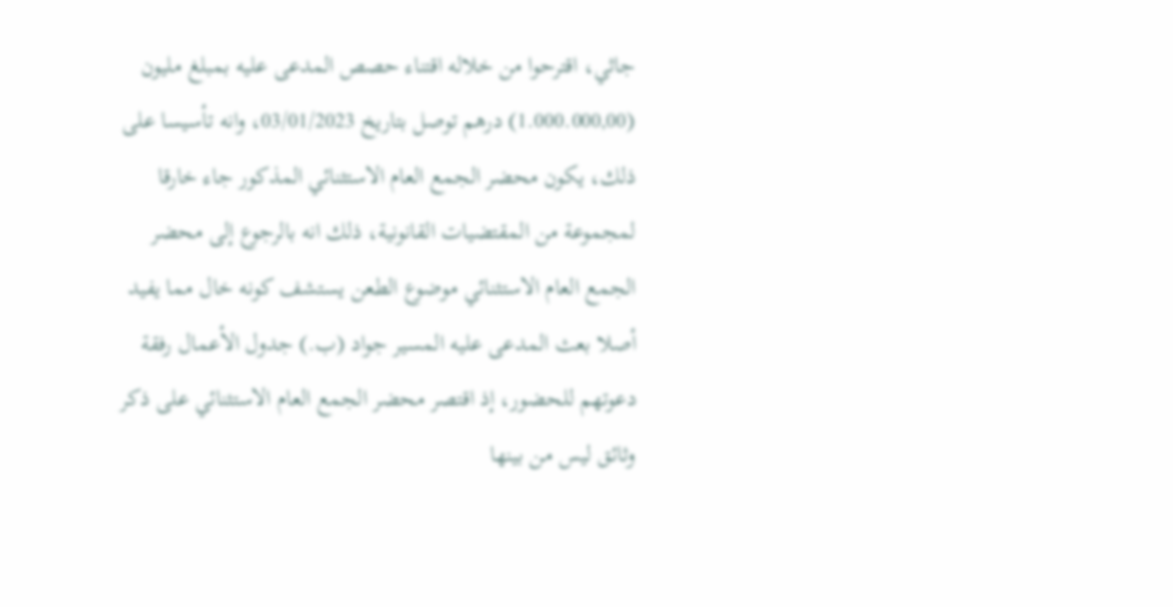جاثي، اقترحوا من خلاله اقتناء حصص المدعى عليه بمبلغ مليون (1.000.000,00) درهم توصل بتاريخ 03/01/2023، وانه تأسيسا على ذلك، يكون محضر الجمع العام الاستثنائي المذكور جاء خارقا لمجموعة من المقتضيات القانونية، ذلك انه بالرجوع إلى محضر الجمع العام الاستثنائي موضوع الطعن يستشف كونه خال مما يفيد أصلا بعث المدعى عليه المسير جواد (ب.) جدول الأعمال رفقة دعوتهم للحضور، إذ اقتصر محضر الجمع العام الاستثنائي على ذكر وثائق ليس من بينها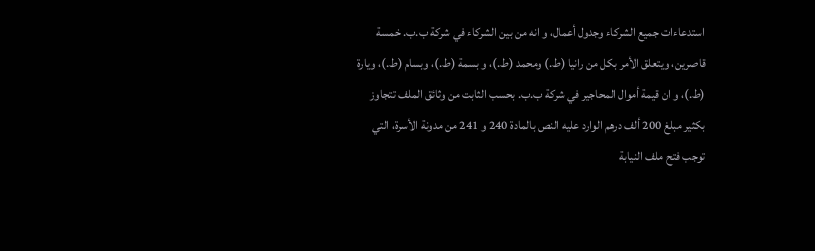استدعاءات جميع الشركاء وجدول أعمال، و انه من بين الشركاء في شركة ب.ب. خمسة قاصرين، ويتعلق الأمر بكل من رانيا (ط.) ومحمد (ط.)، و بسمة (ط.)، وبسام (ط.)، ويارة (ط.)، و ان قيمة أموال المحاجير في شركة ب.ب. بحسب الثابت من وثائق الملف تتجاوز بكثير مبلغ 200 ألف درهم الوارد عليه النص بالمادة 240 و 241 من مدونة الأسرة، التي توجب فتح ملف النيابة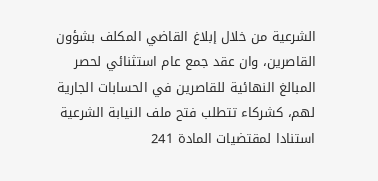الشرعية من خلال إبلاغ القاضي المكلف بشؤون القاصرين، وان عقد جمع عام استثنائي لحصر المبالغ النهائية للقاصرين في الحسابات الجارية لهم، كشركاء تتطلب فتح ملف النيابة الشرعية استنادا لمقتضيات المادة 241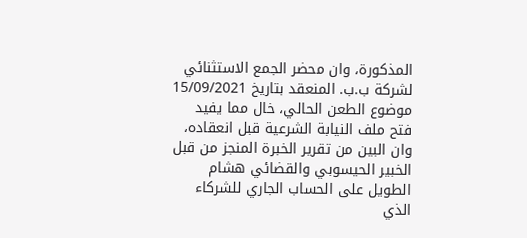المذكورة، وان محضر الجمع الاستثنائي لشركة ب.ب. المنعقد بتاريخ 15/09/2021 موضوع الطعن الحالي، خال مما يفيد فتح ملف النيابة الشرعية قبل انعقاده، وان البين من تقرير الخبرة المنجز من قبل الخبير الحيسوبي والقضائي هشام الطويل على الحساب الجاري للشركاء الذي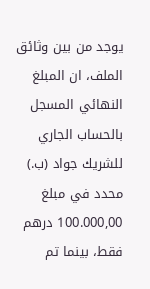يوجد من بين وثائق الملف، ان المبلغ النهائي المسجل بالحساب الجاري للشريك جواد (ب.) محدد في مبلغ 100.000,00 درهم فقط، بينما تم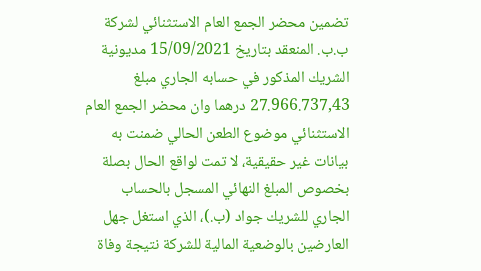تضمين محضر الجمع العام الاستثنائي لشركة ب.ب. المنعقد بتاريخ 15/09/2021 مديونية الشريك المذكور في حسابه الجاري مبلغ 27.966.737,43 درهما وان محضر الجمع العام الاستثنائي موضوع الطعن الحالي ضمنت به بيانات غير حقيقية، لا تمت لواقع الحال بصلة بخصوص المبلغ النهائي المسجل بالحساب الجاري للشريك جواد (ب.)، الذي استغل جهل العارضين بالوضعية المالية للشركة نتيجة وفاة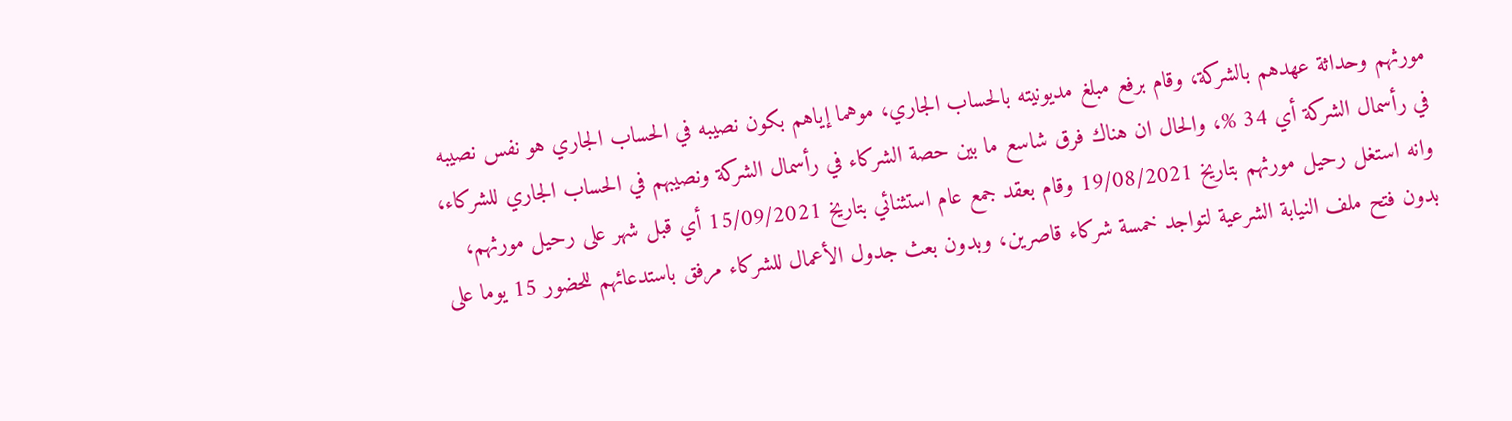مورثهم وحداثة عهدهم بالشركة، وقام برفع مبلغ مديونيته بالحساب الجاري، موهما إياهم بكون نصيبه في الحساب الجاري هو نفس نصيبه في رأسمال الشركة أي 34 %، والحال ان هناك فرق شاسع ما بين حصة الشركاء في رأسمال الشركة ونصيبهم في الحساب الجاري للشركاء، وانه استغل رحيل مورثهم بتاريخ 19/08/2021 وقام بعقد جمع عام استثنائي بتاريخ 15/09/2021 أي قبل شهر على رحيل مورثهم، بدون فتح ملف النيابة الشرعية لتواجد خمسة شركاء قاصرين، وبدون بعث جدول الأعمال للشركاء مرفق باستدعائهم للحضور 15 يوما على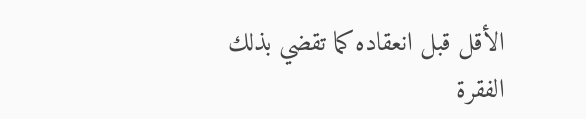الأقل قبل انعقاده كما تقضي بذلك الفقرة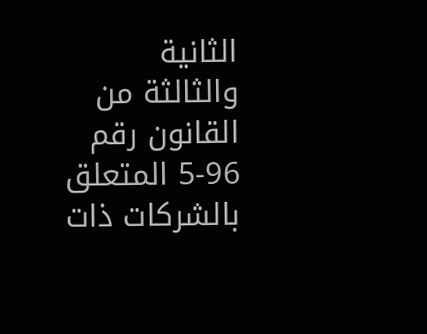الثانية والثالثة من القانون رقم 96-5 المتعلق بالشركات ذات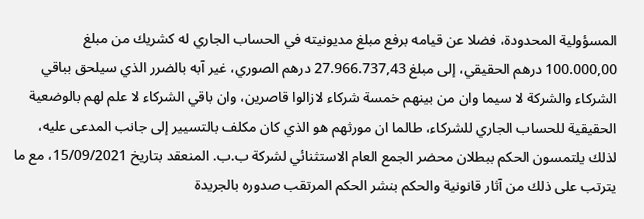المسؤولية المحدودة، فضلا عن قيامه برفع مبلغ مديونيته في الحساب الجاري له كشريك من مبلغ 100.000,00 درهم الحقيقي، إلى مبلغ 27.966.737,43 درهم الصوري، غير آبه بالضرر الذي سيلحق بباقي الشركاء والشركة لا سيما وان من بينهم خمسة شركاء لازالوا قاصرين، وان باقي الشركاء لا علم لهم بالوضعية الحقيقية للحساب الجاري للشركاء، طالما ان مورثهم هو الذي كان مكلف بالتسيير إلى جانب المدعى عليه، لذلك يلتمسون الحكم ببطلان محضر الجمع العام الاستثنائي لشركة ب.ب. المنعقد بتاريخ 15/09/2021، مع ما يترتب على ذلك من آثار قانونية والحكم بنشر الحكم المرتقب صدوره بالجريدة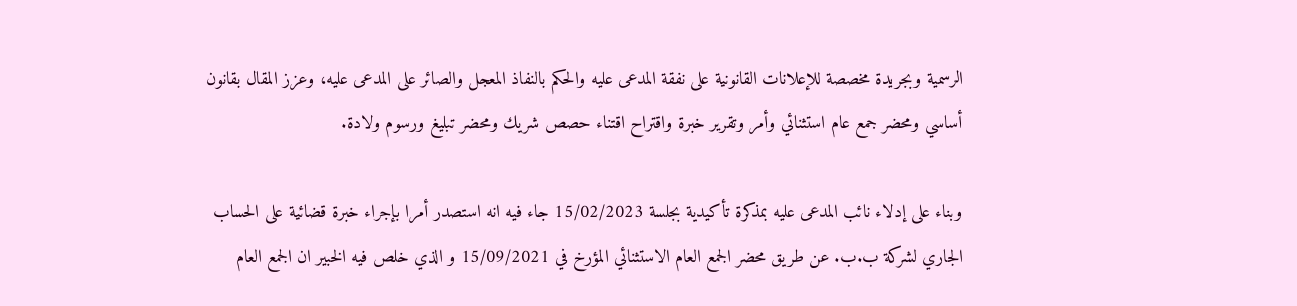الرسمية وبجريدة مخصصة للإعلانات القانونية على نفقة المدعى عليه والحكم بالنفاذ المعجل والصائر على المدعى عليه، وعزز المقال بقانون أساسي ومحضر جمع عام استثنائي وأمر وتقرير خبرة واقتراح اقتناء حصص شريك ومحضر تبليغ ورسوم ولادة.

وبناء على إدلاء نائب المدعى عليه بمذكرة تأكيدية بجلسة 15/02/2023 جاء فيه انه استصدر أمرا بإجراء خبرة قضائية على الحساب الجاري لشركة ب.ب. عن طريق محضر الجمع العام الاستثنائي المؤرخ في 15/09/2021 و الذي خلص فيه الخبير ان الجمع العام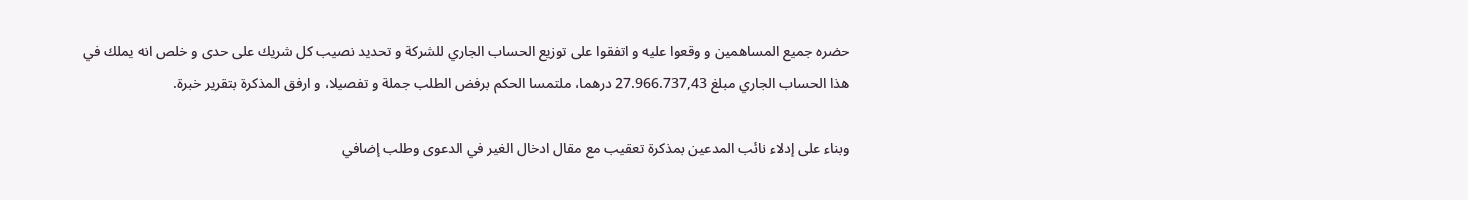حضره جميع المساهمين و وقعوا عليه و اتفقوا على توزيع الحساب الجاري للشركة و تحديد نصيب كل شريك على حدى و خلص انه يملك في هذا الحساب الجاري مبلغ 27.966.737,43 درهما، ملتمسا الحكم برفض الطلب جملة و تفصيلا، و ارفق المذكرة بتقرير خبرة.

وبناء على إدلاء نائب المدعين بمذكرة تعقيب مع مقال ادخال الغير في الدعوى وطلب إضافي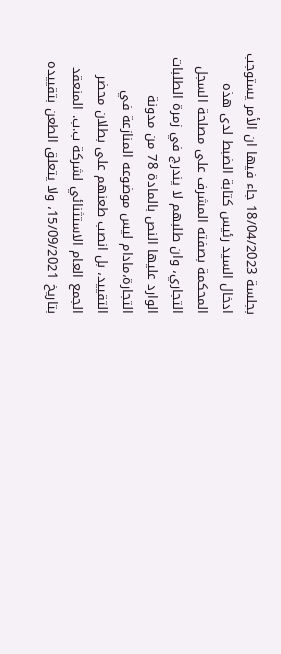بجلسة 18/04/2023 جاء فيها ان الأمر يستوجب ادخال السيد رئيس كتابة الضبط لدى هذه المحكمة بصفته المشرف على مصلحة السجل التجاري، وان طلبهم لا يندرج في زمرة الطلبات الوارد عليها النص بالمادة 78 من مدونة التجارة،مادام ليس موضوعه المنازعة في التقييد، بل انصب طعنهم على بطلان محضر الجمع العام الاستثنائي لشركة ب.ب. المنعقد بتاريخ 15/09/2021، ولا يتعلق الطعن بتقييده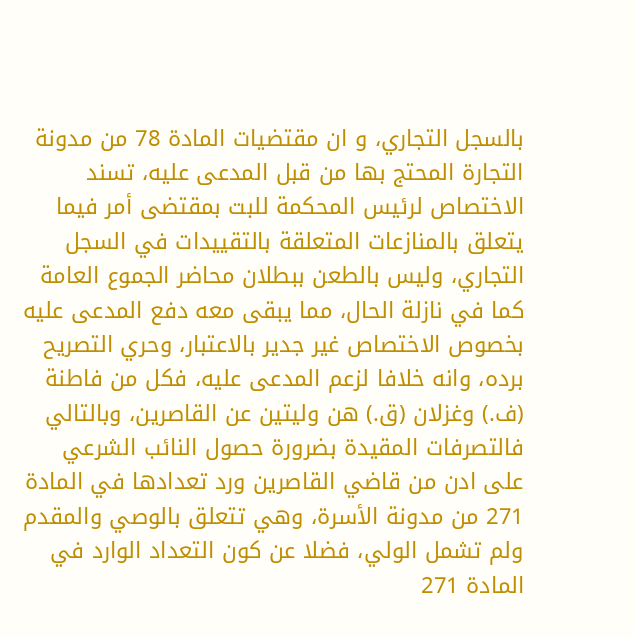بالسجل التجاري، و ان مقتضيات المادة 78 من مدونة التجارة المحتج بها من قبل المدعى عليه، تسند الاختصاص لرئيس المحكمة للبت بمقتضى أمر فيما يتعلق بالمنازعات المتعلقة بالتقييدات في السجل التجاري، وليس بالطعن ببطلان محاضر الجموع العامة كما في نازلة الحال، مما يبقى معه دفع المدعى عليه بخصوص الاختصاص غير جدير بالاعتبار، وحري التصريح برده، وانه خلافا لزعم المدعى عليه، فكل من فاطنة (ف.) وغزلان (ق.) هن وليتين عن القاصرين، وبالتالي فالتصرفات المقيدة بضرورة حصول النائب الشرعي على ادن من قاضي القاصرين ورد تعدادها في المادة 271 من مدونة الأسرة، وهي تتعلق بالوصي والمقدم ولم تشمل الولي، فضلا عن كون التعداد الوارد في المادة 271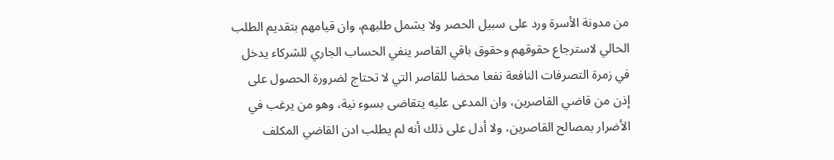من مدونة الأسرة ورد على سبيل الحصر ولا يشمل طلبهم، وان قيامهم بتقديم الطلب الحالي لاسترجاع حقوقهم وحقوق باقي القاصر ينفي الحساب الجاري للشركاء يدخل في زمرة التصرفات النافعة نفعا محضا للقاصر التي لا تحتاج لضرورة الحصول على إذن من قاضي القاصرين، وان المدعى عليه يتقاضى بسوء نية، وهو من يرغب في الأضرار بمصالح القاصرين، ولا أدل على ذلك أنه لم يطلب ادن القاضي المكلف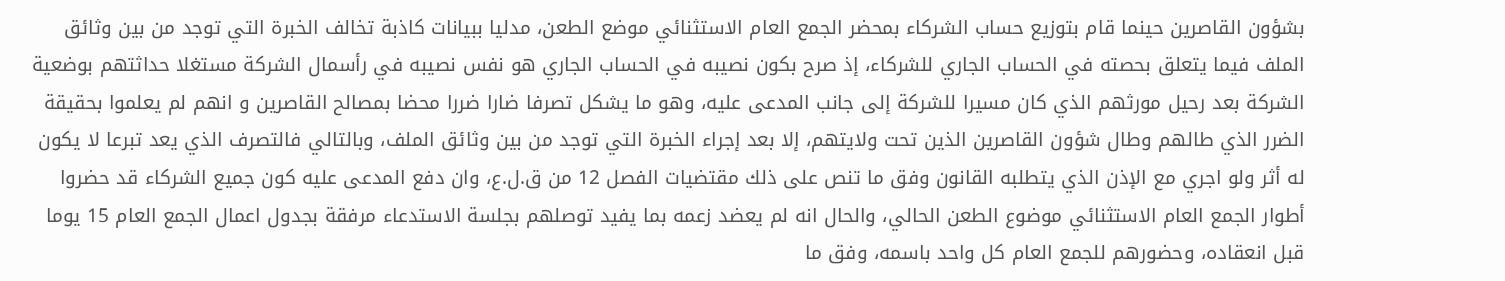بشؤون القاصرين حينما قام بتوزيع حساب الشركاء بمحضر الجمع العام الاستثنائي موضع الطعن، مدليا ببيانات كاذبة تخالف الخبرة التي توجد من بين وثائق الملف فيما يتعلق بحصته في الحساب الجاري للشركاء، إذ صرح بكون نصيبه في الحساب الجاري هو نفس نصيبه في رأسمال الشركة مستغلا حداثتهم بوضعية الشركة بعد رحيل مورثهم الذي كان مسيرا للشركة إلى جانب المدعى عليه، وهو ما يشكل تصرفا ضارا ضررا محضا بمصالح القاصرين و انهم لم يعلموا بحقيقة الضرر الذي طالهم وطال شؤون القاصرين الذين تحت ولايتهم، إلا بعد إجراء الخبرة التي توجد من بين وثائق الملف، وبالتالي فالتصرف الذي يعد تبرعا لا يكون له أثر ولو اجري مع الإذن الذي يتطلبه القانون وفق ما تنص على ذلك مقتضيات الفصل 12 من ق.ل.ع، وان دفع المدعى عليه كون جميع الشركاء قد حضروا أطوار الجمع العام الاستثنائي موضوع الطعن الحالي، والحال انه لم يعضد زعمه بما يفيد توصلهم بجلسة الاستدعاء مرفقة بجدول اعمال الجمع العام 15 يوما قبل انعقاده، وحضورهم للجمع العام كل واحد باسمه، وفق ما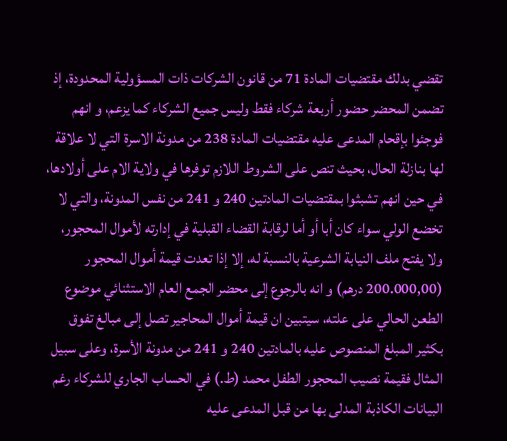تقضي بدلك مقتضيات المادة 71 من قانون الشركات ذات المسؤولية المحدودة، إذ تضمن المحضر حضور أربعة شركاء فقط وليس جميع الشركاء كما يزعم، و انهم فوجئوا بإقحام المدعى عليه مقتضيات المادة 238 من مدونة الاسرة التي لا علاقة لها بنازلة الحال، بحيث تنص على الشروط اللازم توفرها في ولاية الام على أولادها، في حين انهم تشبثوا بمقتضيات المادتين 240 و 241 من نفس المدونة، والتي لا تخضع الولي سواء كان أبا أو أما لرقابة القضاء القبلية في إدارته لأموال المحجور، ولا يفتح ملف النيابة الشرعية بالنسبة له، إلا إذا تعدت قيمة أموال المحجور (200.000,00 درهم) و انه بالرجوع إلى محضر الجمع العام الاستثنائي موضوع الطعن الحالي على علته، سيتبين ان قيمة أموال المحاجير تصل إلى مبالغ تفوق بكثير المبلغ المنصوص عليه بالمادتين 240 و 241 من مدونة الأسرة، وعلى سبيل المثال فقيمة نصيب المحجور الطفل محمد (ط.) في الحساب الجاري للشركاء رغم البيانات الكاذبة المدلى بها من قبل المدعى عليه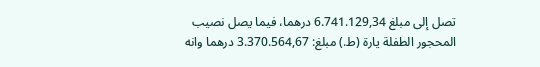تصل إلى مبلغ 6.741.129,34 درهما، فيما يصل نصيب المحجور الطفلة يارة (ط.) مبلغ: 3.370.564,67 درهما وانه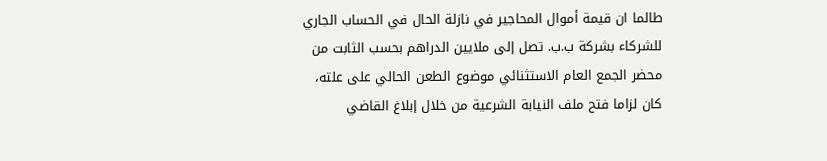طالما ان قيمة أموال المحاجير في نازلة الحال في الحساب الجاري للشركاء بشركة ب.ب. تصل إلى ملايين الدراهم بحسب الثابت من محضر الجمع العام الاستثنائي موضوع الطعن الحالي على علته، كان لزاما فتح ملف النيابة الشرعية من خلال إبلاغ القاضي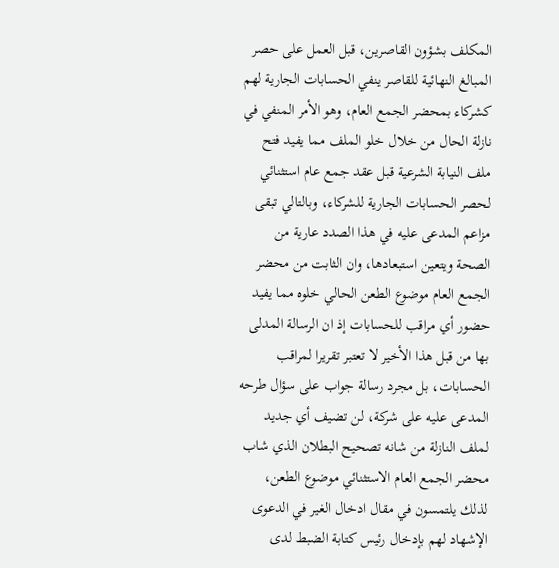المكلف بشؤون القاصرين، قبل العمل على حصر المبالغ النهائية للقاصر ينفي الحسابات الجارية لهم كشركاء بمحضر الجمع العام، وهو الأمر المنفي في نازلة الحال من خلال خلو الملف مما يفيد فتح ملف النيابة الشرعية قبل عقد جمع عام استثنائي لحصر الحسابات الجارية للشركاء، وبالتالي تبقى مزاعم المدعى عليه في هذا الصدد عارية من الصحة ويتعين استبعادها، وان الثابت من محضر الجمع العام موضوع الطعن الحالي خلوه مما يفيد حضور أي مراقب للحسابات إذ ان الرسالة المدلى بها من قبل هذا الأخير لا تعتبر تقريرا لمراقب الحسابات، بل مجرد رسالة جواب على سؤال طرحه المدعى عليه على شركة، لن تضيف أي جديد لملف النازلة من شانه تصحيح البطلان الذي شاب محضر الجمع العام الاستثنائي موضوع الطعن، لذلك يلتمسون في مقال ادخال الغير في الدعوى الإشهاد لهم بإدخال رئيس كتابة الضبط لدى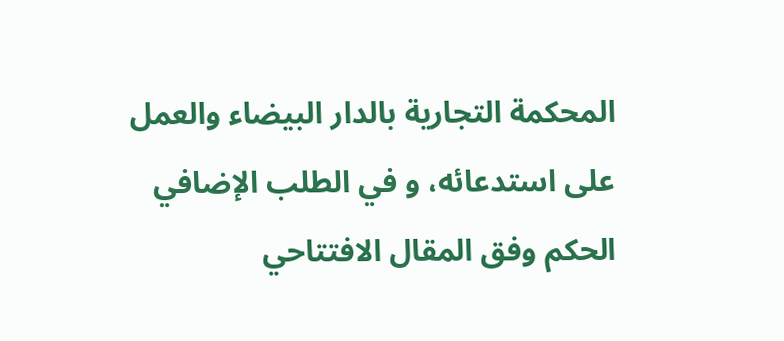المحكمة التجارية بالدار البيضاء والعمل على استدعائه، و في الطلب الإضافي الحكم وفق المقال الافتتاحي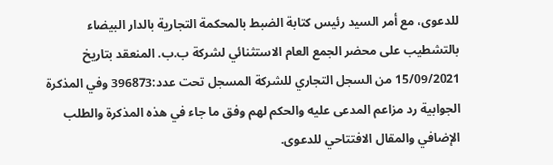للدعوى، مع أمر السيد رئيس كتابة الضبط بالمحكمة التجارية بالدار البيضاء بالتشطيب على محضر الجمع العام الاستثنائي لشركة ب.ب. المنعقد بتاريخ 15/09/2021 من السجل التجاري للشركة المسجل تحت عدد:396873 وفي المذكرة الجوابية رد مزاعم المدعى عليه والحكم لهم وفق ما جاء في هذه المذكرة والطلب الإضافي والمقال الافتتاحي للدعوى.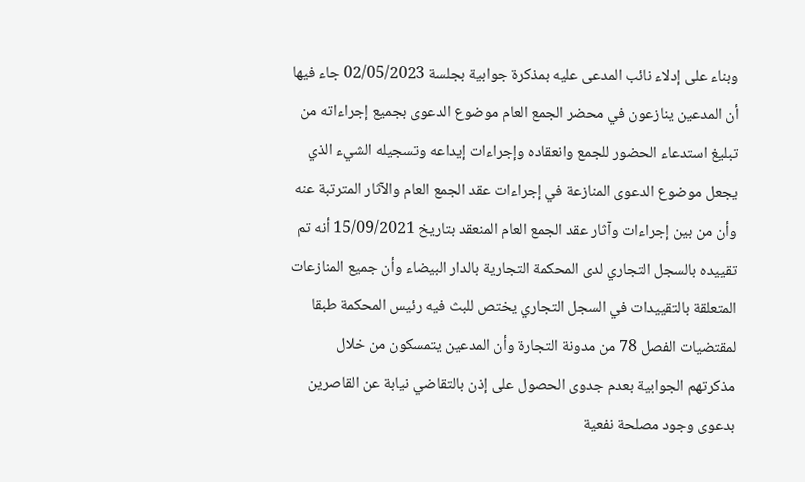وبناء على إدلاء نائب المدعى عليه بمذكرة جوابية بجلسة 02/05/2023 جاء فيها أن المدعين ينازعون في محضر الجمع العام موضوع الدعوى بجميع إجراءاته من تبليغ استدعاء الحضور للجمع وانعقاده وإجراءات إيداعه وتسجيله الشيء الذي يجعل موضوع الدعوى المنازعة في إجراءات عقد الجمع العام والآثار المترتبة عنه وأن من بين إجراءات وآثار عقد الجمع العام المنعقد بتاريخ 15/09/2021 أنه تم تقييده بالسجل التجاري لدى المحكمة التجارية بالدار البيضاء وأن جميع المنازعات المتعلقة بالتقييدات في السجل التجاري يختص للبث فيه رئيس المحكمة طبقا لمقتضيات الفصل 78 من مدونة التجارة وأن المدعين يتمسكون من خلال مذكرتهم الجوابية بعدم جدوى الحصول على إذن بالتقاضي نيابة عن القاصرين بدعوى وجود مصلحة نفعية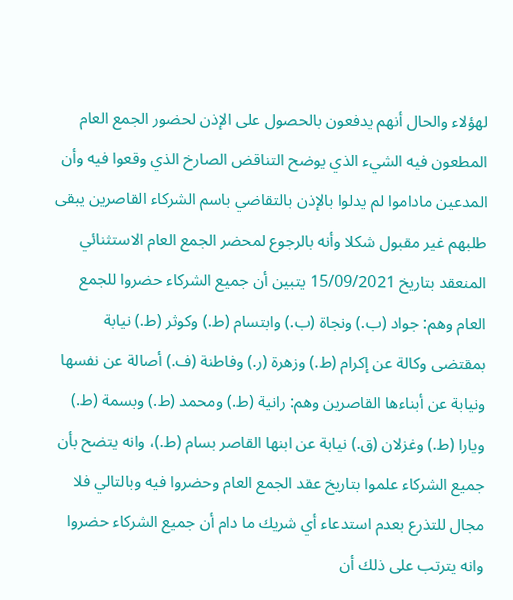لهؤلاء والحال أنهم يدفعون بالحصول على الإذن لحضور الجمع العام المطعون فيه الشيء الذي يوضح التناقض الصارخ الذي وقعوا فيه وأن المدعين ماداموا لم يدلوا بالإذن بالتقاضي باسم الشركاء القاصرين يبقى طلبهم غير مقبول شكلا وأنه بالرجوع لمحضر الجمع العام الاستثنائي المنعقد بتاريخ 15/09/2021 يتبين أن جميع الشركاء حضروا للجمع العام وهم: جواد (ب.) ونجاة (ب.) وابتسام (ط.) وكوثر (ط.) نيابة بمقتضى وكالة عن إكرام (ط.) وزهرة (ر.) وفاطنة (ف.) أصالة عن نفسها ونيابة عن أبناءها القاصرين وهم: رانية (ط.) ومحمد (ط.) وبسمة (ط.) ويارا (ط.) وغزلان (ق.) نيابة عن ابنها القاصر بسام (ط.)، وانه يتضح بأن جميع الشركاء علموا بتاريخ عقد الجمع العام وحضروا فيه وبالتالي فلا مجال للتذرع بعدم استدعاء أي شريك ما دام أن جميع الشركاء حضروا وانه يترتب على ذلك أن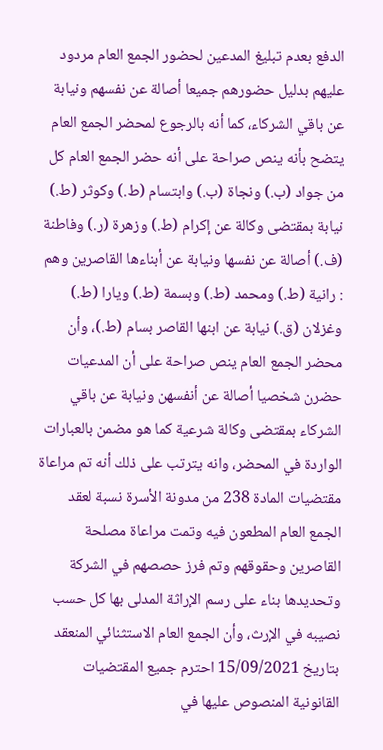الدفع بعدم تبليغ المدعين لحضور الجمع العام مردود عليهم بدليل حضورهم جميعا أصالة عن نفسهم ونيابة عن باقي الشركاء، كما أنه بالرجوع لمحضر الجمع العام يتضح بأنه ينص صراحة على أنه حضر الجمع العام كل من جواد (ب.) ونجاة (ب.) وابتسام (ط.) وكوثر (ط.) نيابة بمقتضى وكالة عن إكرام (ط.) وزهرة (ر.) وفاطنة (ف.) أصالة عن نفسها ونيابة عن أبناءها القاصرين وهم : رانية (ط.) ومحمد (ط.) وبسمة (ط.) ويارا (ط.) وغزلان (ق.) نيابة عن ابنها القاصر بسام (ط.)، وأن محضر الجمع العام ينص صراحة على أن المدعيات حضرن شخصيا أصالة عن أنفسهن ونيابة عن باقي الشركاء بمقتضى وكالة شرعية كما هو مضمن بالعبارات الواردة في المحضر، وانه يترتب على ذلك أنه تم مراعاة مقتضيات المادة 238 من مدونة الأسرة نسبة لعقد الجمع العام المطعون فيه وتمت مراعاة مصلحة القاصرين وحقوقهم وتم فرز حصصهم في الشركة وتحديدها بناء على رسم الإراثة المدلى بها كل حسب نصيبه في الإرث، وأن الجمع العام الاستثنائي المنعقد بتاريخ 15/09/2021 احترم جميع المقتضيات القانونية المنصوص عليها في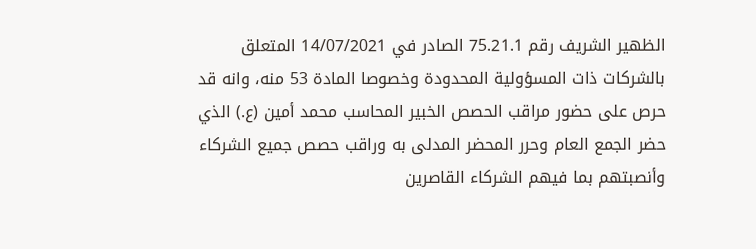الظهير الشريف رقم 75.21.1 الصادر في 14/07/2021 المتعلق بالشركات ذات المسؤولية المحدودة وخصوصا المادة 53 منه، وانه قد حرص على حضور مراقب الحصص الخبير المحاسب محمد أمين (ع.) الذي حضر الجمع العام وحرر المحضر المدلی به وراقب حصص جميع الشركاء وأنصبتهم بما فيهم الشركاء القاصرين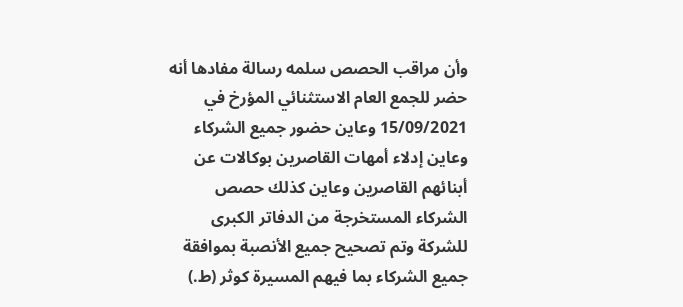وأن مراقب الحصص سلمه رسالة مفادها أنه حضر للجمع العام الاستثنائي المؤرخ في 15/09/2021 وعاين حضور جميع الشركاء وعاين إدلاء أمهات القاصرين بوكالات عن أبنائهم القاصرين وعاين كذلك حصص الشركاء المستخرجة من الدفاتر الكبرى للشركة وتم تصحيح جميع الأنصبة بموافقة جميع الشركاء بما فيهم المسيرة كوثر (ط.)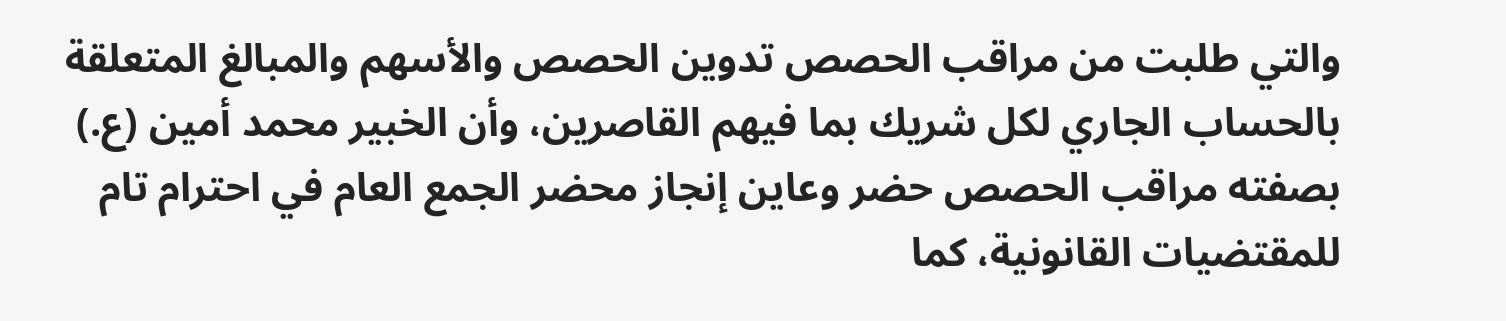والتي طلبت من مراقب الحصص تدوين الحصص والأسهم والمبالغ المتعلقة بالحساب الجاري لكل شريك بما فيهم القاصرين، وأن الخبير محمد أمين (ع.) بصفته مراقب الحصص حضر وعاين إنجاز محضر الجمع العام في احترام تام للمقتضيات القانونية، كما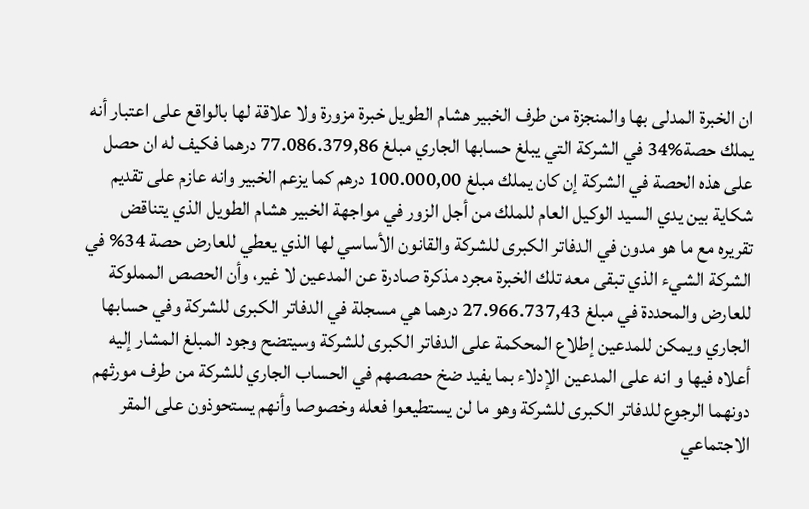ان الخبرة المدلى بها والمنجزة من طرف الخبير هشام الطويل خبرة مزورة ولا علاقة لها بالواقع على اعتبار أنه يملك حصة%34 في الشركة التي يبلغ حسابها الجاري مبلغ 77.086.379,86 درهما فكيف له ان حصل على هذه الحصة في الشركة إن كان يملك مبلغ 100.000,00 درهم كما يزعم الخبير وانه عازم على تقديم شكاية بين يدي السيد الوكيل العام للملك من أجل الزور في مواجهة الخبير هشام الطويل الذي يتناقض تقريره مع ما هو مدون في الدفاتر الكبرى للشركة والقانون الأساسي لها الذي يعطي للعارض حصة 34% في الشركة الشيء الذي تبقى معه تلك الخبرة مجرد مذكرة صادرة عن المدعين لا غير، وأن الحصص المملوكة للعارض والمحددة في مبلغ 27.966.737,43 درهما هي مسجلة في الدفاتر الكبرى للشركة وفي حسابها الجاري ويمكن للمدعين إطلاع المحكمة على الدفاتر الكبرى للشركة وسيتضح وجود المبلغ المشار إليه أعلاه فيها و انه على المدعين الإدلاء بما يفيد ضخ حصصهم في الحساب الجاري للشركة من طرف مورثهم دونهما الرجوع للدفاتر الكبرى للشركة وهو ما لن يستطيعوا فعله وخصوصا وأنهم يستحوذون على المقر الاجتماعي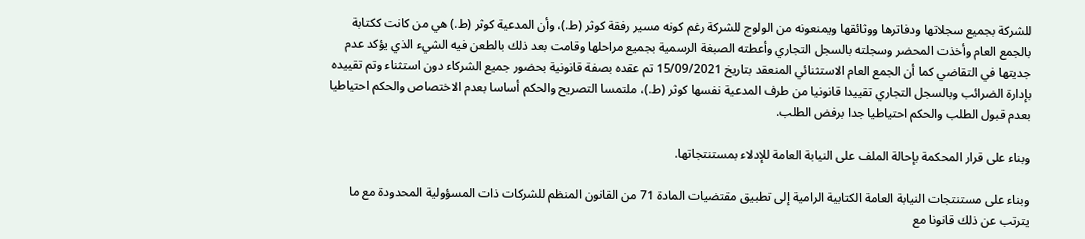للشركة بجميع سجلاتها ودفاترها ووثائقها ويمنعونه من الولوج للشركة رغم كونه مسير رفقة كوثر (ط.)، وأن المدعية كوثر (ط.) هي من كانت ككتابة بالجمع العام وأخذت المحضر وسجلته بالسجل التجاري وأعطته الصبغة الرسمية بجميع مراحلها وقامت بعد ذلك بالطعن فيه الشيء الذي يؤكد عدم جديتها في التقاضي كما أن الجمع العام الاستثنائي المنعقد بتاريخ 15/09/2021 تم عقده بصفة قانونية بحضور جميع الشركاء دون استثناء وتم تقييده بإدارة الضرائب وبالسجل التجاري تقييدا قانونيا من طرف المدعية نفسها كوثر (ط.)، ملتمسا التصريح والحكم أساسا بعدم الاختصاص والحكم احتياطيا بعدم قبول الطلب والحكم احتياطيا جدا برفض الطلب.

وبناء على قرار المحكمة بإحالة الملف على النيابة العامة للإدلاء بمستنتجاتها.

وبناء على مستنتجات النيابة العامة الكتابية الرامية إلى تطبيق مقتضيات المادة 71 من القانون المنظم للشركات ذات المسؤولية المحدودة مع ما يترتب عن ذلك قانونا مع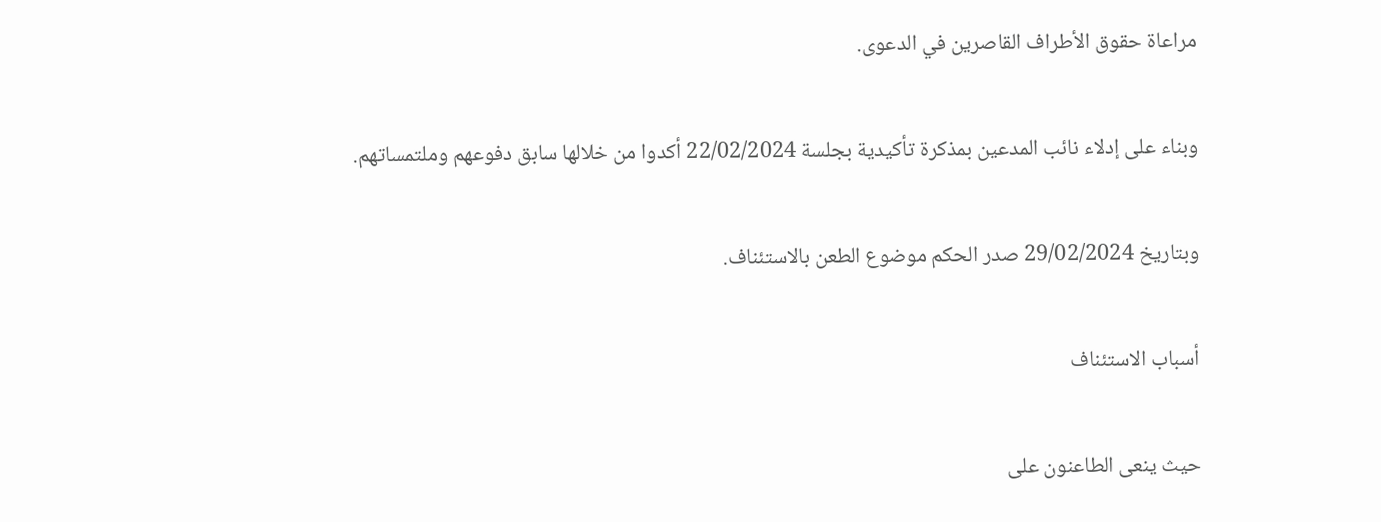مراعاة حقوق الأطراف القاصرين في الدعوى.

وبناء على إدلاء نائب المدعين بمذكرة تأكيدية بجلسة 22/02/2024 أكدوا من خلالها سابق دفوعهم وملتمساتهم.

وبتاريخ 29/02/2024 صدر الحكم موضوع الطعن بالاستئناف.

أسباب الاستئناف

حيث ينعى الطاعنون على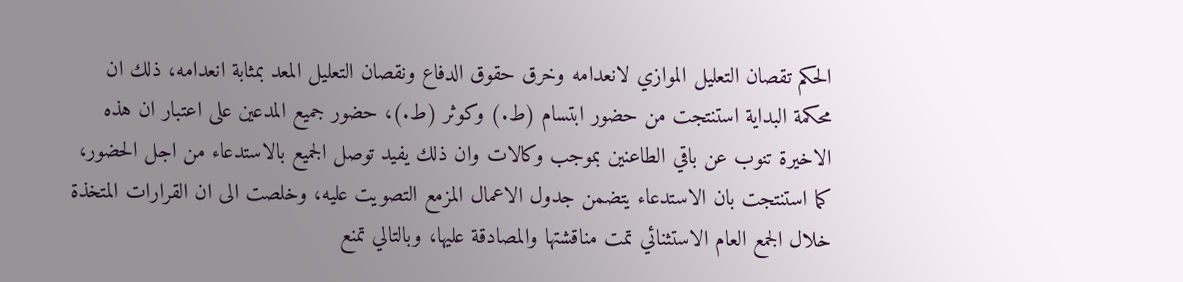الحكم تقصان التعليل الموازي لانعدامه وخرق حقوق الدفاع ونقصان التعليل المعد بمثابة انعدامه، ذلك ان محكمة البداية استنتجت من حضور ابتسام (ط.) وكوثر (ط.)، حضور جميع المدعين على اعتبار ان هذه الاخيرة تنوب عن باقي الطاعنين بموجب وكالات وان ذلك يفيد توصل الجميع بالاستدعاء من اجل الحضور، كما استنتجت بان الاستدعاء يتضمن جدول الاعمال المزمع التصويت عليه، وخلصت الى ان القرارات المتخذة خلال الجمع العام الاستثنائي تمت مناقشتها والمصادقة عليها، وبالتالي تمنع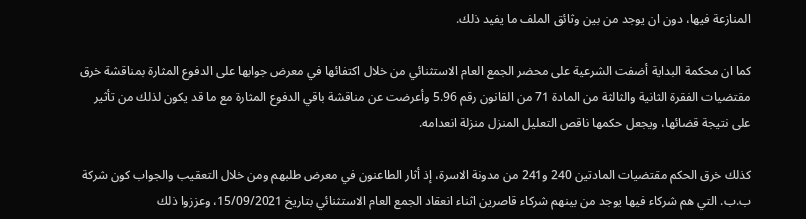المنازعة فيها، دون ان يوجد من بين وثائق الملف ما يفيد ذلك.

كما ان محكمة البداية أضفت الشرعية على محضر الجمع العام الاستثنائي من خلال اكتفائها في معرض جوابها على الدفوع المثارة بمناقشة خرق مقتضيات الفقرة الثانية والثالثة من المادة 71 من القانون رقم 5.96 وأعرضت عن مناقشة باقي الدفوع المثارة مع ما قد يكون لذلك من تأثير على نتيجة قضائها، ويجعل حكمها ناقص التعليل المنزل منزلة انعدامه.

كذلك خرق الحكم مقتضيات المادتين 240 و241 من مدونة الاسرة، إذ أثار الطاعنون في معرض طلبهم ومن خلال التعقيب والجواب كون شركة ب.ب. التي هم شركاء فيها يوجد من بينهم شركاء قاصرين اثناء انعقاد الجمع العام الاستثنائي بتاريخ 15/09/2021، وعززوا ذلك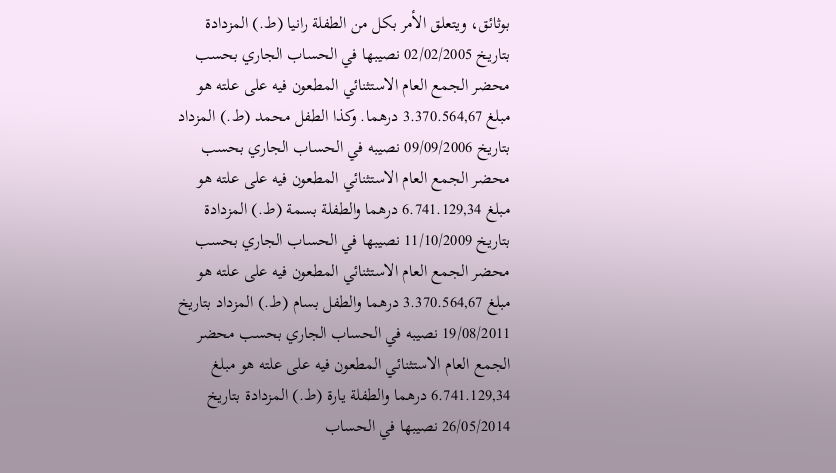بوثائق، ويتعلق الأمر بكل من الطفلة رانيا (ط.) المزدادة بتاريخ 02/02/2005 نصيبها في الحساب الجاري بحسب محضر الجمع العام الاستثنائي المطعون فيه على علته هو مبلغ 3.370.564,67 درهما. وكذا الطفل محمد (ط.) المزداد بتاريخ 09/09/2006 نصيبه في الحساب الجاري بحسب محضر الجمع العام الاستثنائي المطعون فيه على علته هو مبلغ 6.741.129,34 درهما والطفلة بسمة (ط.) المزدادة بتاريخ 11/10/2009 نصيبها في الحساب الجاري بحسب محضر الجمع العام الاستثنائي المطعون فيه على علته هو مبلغ 3.370.564,67 درهما والطفل بسام (ط.) المزداد بتاريخ 19/08/2011 نصيبه في الحساب الجاري بحسب محضر الجمع العام الاستثنائي المطعون فيه على علته هو مبلغ 6.741.129,34 درهما والطفلة يارة (ط.) المزدادة بتاريخ 26/05/2014 نصيبها في الحساب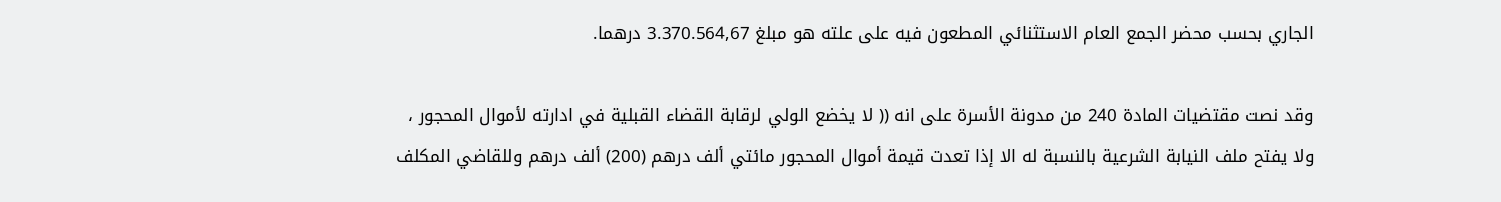الجاري بحسب محضر الجمع العام الاستثنائي المطعون فيه على علته هو مبلغ 3.370.564,67 درهما.

وقد نصت مقتضيات المادة 240 من مدونة الأسرة على انه (( لا يخضع الولي لرقابة القضاء القبلية في ادارته لأموال المحجور ، ولا يفتح ملف النيابة الشرعية بالنسبة له الا إذا تعدت قيمة أموال المحجور مائتي ألف درهم (200) ألف درهم وللقاضي المكلف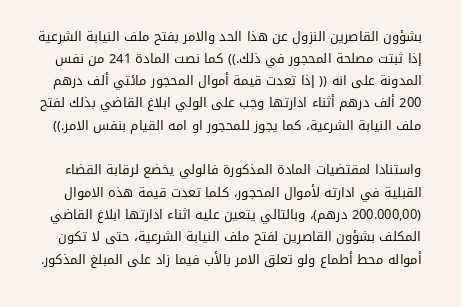بشؤون القاصرين النزول عن هذا الحد والامر بفتح ملف النيابة الشرعية إذا ثبتت مصلحة المحجور في ذلك.)) كما نصت المادة 241 من نفس المدونة على انه (( إذا تعدت قيمة أموال المحجور مائتي ألف درهم 200 ألف درهم أثناء ادارتها وجب على الولي ابلاغ القاضي بذلك لفتح ملف النيابة الشرعية، كما يجوز للمحجور او امه القيام بنفس الامر.))

واستنادا لمقتضيات المادة المذكورة فالولي يخضع لرقابة القضاء القبلية في ادارته لأموال المحجور، كلما تعدت قيمة هذه الاموال (200.000,00 درهم)، وبالتالي يتعين عليه اثناء ادارتها ابلاغ القاضي المكلف بشؤون القاصرين لفتح ملف النيابة الشرعية، حتى لا تكون أمواله محط أطماع ولو تعلق الامر بالأب فيما زاد على المبلغ المذكور.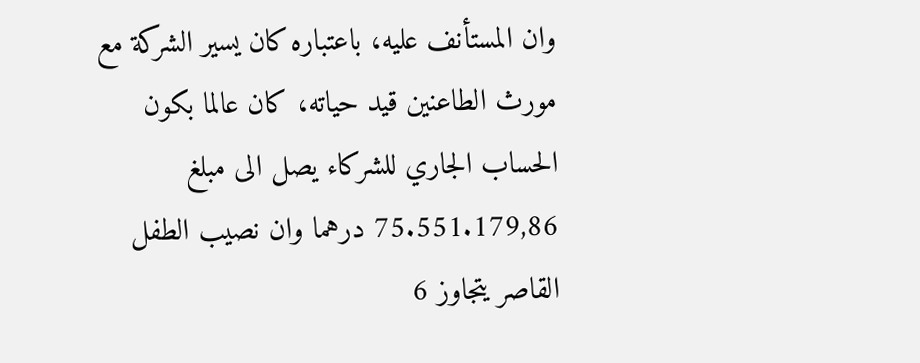وان المستأنف عليه، باعتباره كان يسير الشركة مع مورث الطاعنين قيد حياته، كان عالما بكون الحساب الجاري للشركاء يصل الى مبلغ 75.551.179,86 درهما وان نصيب الطفل القاصر يتجاوز 6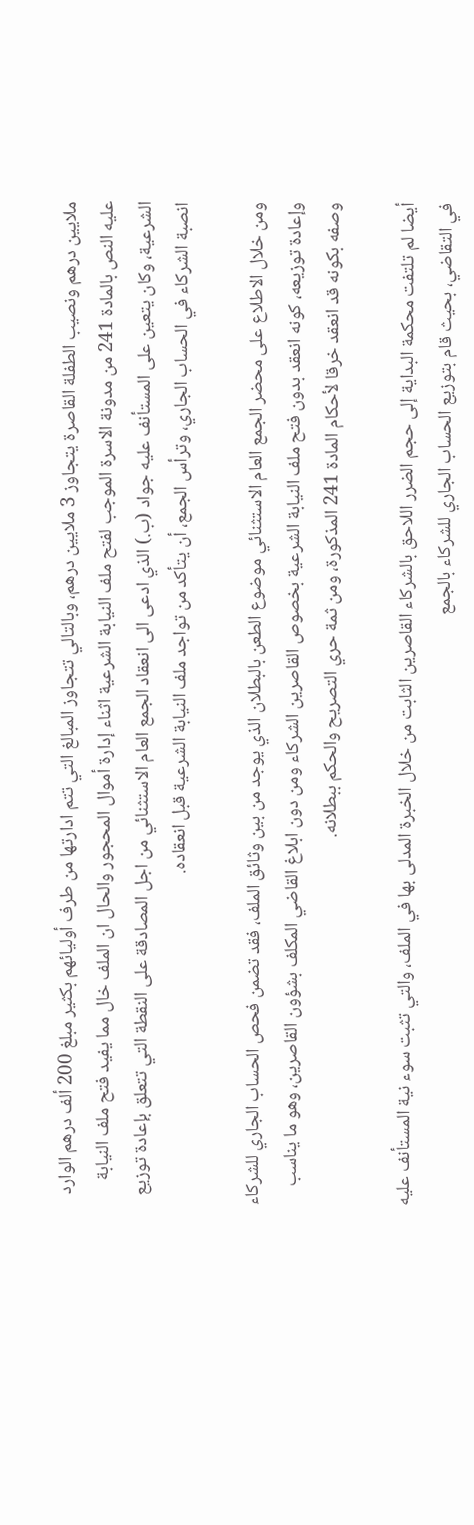ملايين درهم ونصيب الطفلة القاصرة يتجاوز 3 ملايين درهم، وبالتالي تتجاوز المبالغ التي تتم ادارتها من طرف أوليائهم بكثير مبلغ 200 ألف درهم الوارد عليه النص بالمادة 241 من مدونة الاسرة الموجب لفتح ملف النيابة الشرعية اثناء إدارة أموال المحجور والحال ان الملف خال مما يفيد فتح ملف النيابة الشرعية، وكان يتعين على المستأنف عليه جواد (ب.) الذي ادعى الى انعقاد الجمع العام الاستثنائي من اجل المصادقة على النقطة التي تتعلق بإعادة توزيع انصبة الشركاء في الحساب الجاري، وترأس الجمع، أن يتأكد من تواجد ملف النيابة الشرعية قبل انعقاده.

ومن خلال الاطلاع على محضر الجمع العام الاستثنائي موضوع الطعن بالبطلان الذي يوجد من بين وثائق الملف، فقد تضمن فحص الحساب الجاري للشركاء وإعادة توزيعه، كونه انعقد بدون فتح ملف النيابة الشرعية بخصوص القاصرين الشركاء ومن دون ابلاغ القاضي المكلف بشؤون القاصرين، وهو ما يناسب وصفه بكونه قد انعقد خرقا لأحكام المادة 241 المذكورة، ومن ثمة حري التصريح والحكم ببطلانه.

أيضا لم تلتفت محكمة البداية إلى حجم الضرر اللاحق بالشركاء القاصرين الثابت من خلال الخبرة المدلى بها في الملف، والتي تثبت سوء نية المستأنف عليه في التقاضي، بحيث قام بتوزيع الحساب الجاري للشركاء بالجمع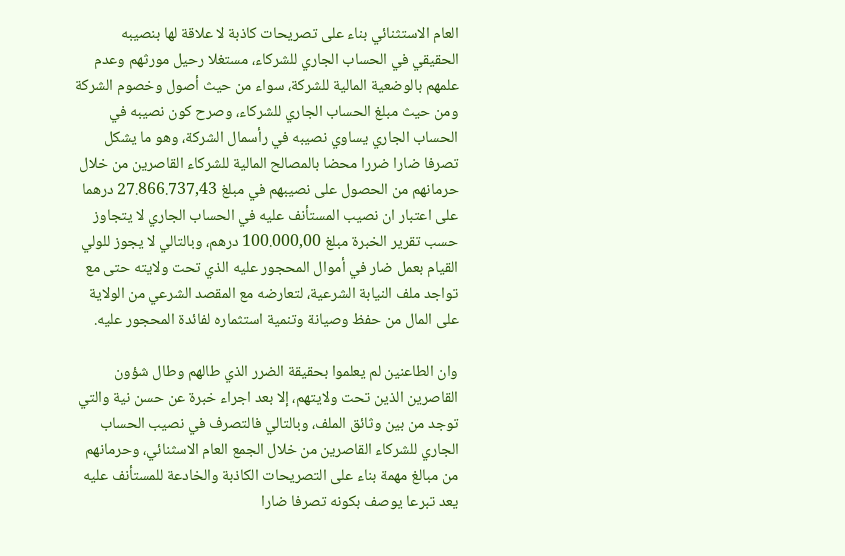العام الاستثنائي بناء على تصريحات كاذبة لا علاقة لها بنصيبه الحقيقي في الحساب الجاري للشركاء، مستغلا رحيل مورثهم وعدم علمهم بالوضعية المالية للشركة، سواء من حيث أصول وخصوم الشركة ومن حيث مبلغ الحساب الجاري للشركاء، وصرح كون نصيبه في الحساب الجاري يساوي نصيبه في رأسمال الشركة، وهو ما يشكل تصرفا ضارا ضررا محضا بالمصالح المالية للشركاء القاصرين من خلال حرمانهم من الحصول على نصيبهم في مبلغ 27.866.737,43 درهما على اعتبار ان نصيب المستأنف عليه في الحساب الجاري لا يتجاوز حسب تقرير الخبرة مبلغ 100.000,00 درهم، وبالتالي لا يجوز للولي القيام بعمل ضار في أموال المحجور عليه الذي تحت ولايته حتى مع تواجد ملف النيابة الشرعية، لتعارضه مع المقصد الشرعي من الولاية على المال من حفظ وصيانة وتنمية استثماره لفائدة المحجور عليه.

وان الطاعنين لم يعلموا بحقيقة الضرر الذي طالهم وطال شؤون القاصرين الذين تحت ولايتهم، إلا بعد اجراء خبرة عن حسن نية والتي توجد من بين وثائق الملف، وبالتالي فالتصرف في نصيب الحساب الجاري للشركاء القاصرين من خلال الجمع العام الاسثنائي، وحرمانهم من مبالغ مهمة بناء على التصريحات الكاذبة والخادعة للمستأنف عليه يعد تبرعا يوصف بكونه تصرفا ضارا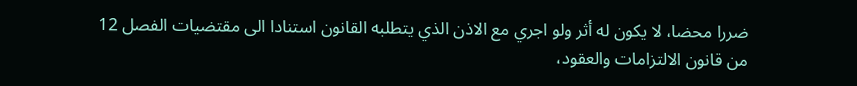ضررا محضا، لا يكون له أثر ولو اجري مع الاذن الذي يتطلبه القانون استنادا الى مقتضيات الفصل 12 من قانون الالتزامات والعقود،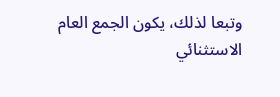وتبعا لذلك، يكون الجمع العام الاستثنائي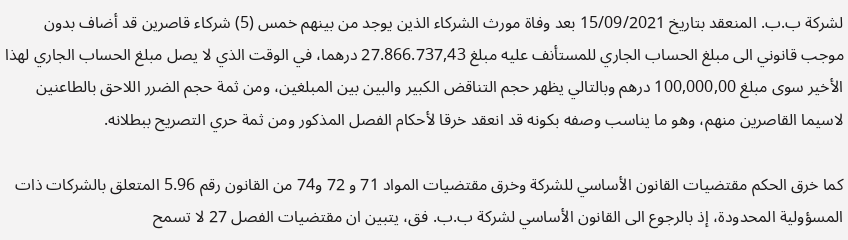لشركة ب.ب. المنعقد بتاريخ 15/09/2021 بعد وفاة مورث الشركاء الذين يوجد من بينهم خمس (5) شركاء قاصرين قد أضاف بدون موجب قانوني الى مبلغ الحساب الجاري للمستأنف عليه مبلغ 27.866.737,43 درهما، في الوقت الذي لا يصل مبلغ الحساب الجاري لهذا الأخير سوى مبلغ 100,000,00 درهم وبالتالي يظهر حجم التناقض الكبير والبين بين المبلغين، ومن ثمة حجم الضرر اللاحق بالطاعنين لاسيما القاصرين منهم، وهو ما يناسب وصفه بكونه قد انعقد خرقا لأحكام الفصل المذكور ومن ثمة حري التصريح ببطلانه.

كما خرق الحكم مقتضيات القانون الأساسي للشركة وخرق مقتضيات المواد 71 و 72 و74 من القانون رقم 5.96 المتعلق بالشركات ذات المسؤولية المحدودة، إذ بالرجوع الى القانون الأساسي لشركة ب.ب. فق، يتبين ان مقتضيات الفصل 27 لا تسمح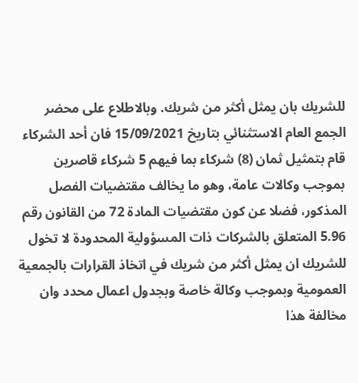للشريك بان يمثل أكثر من شريك. وبالاطلاع على محضر الجمع العام الاستثنائي بتاريخ 15/09/2021 فان أحد الشركاء قام بتمثيل ثمان (8) شركاء بما فيهم 5 شركاء قاصرين بموجب وكالات عامة، وهو ما يخالف مقتضيات الفصل المذكور، فضلا عن كون مقتضيات المادة 72 من القانون رقم 5.96 المتعلق بالشركات ذات المسؤولية المحدودة لا تخول للشريك ان يمثل أكثر من شريك في اتخاذ القرارات بالجمعية العمومية وبموجب وكالة خاصة وبجدول اعمال محدد وان مخالفة هذا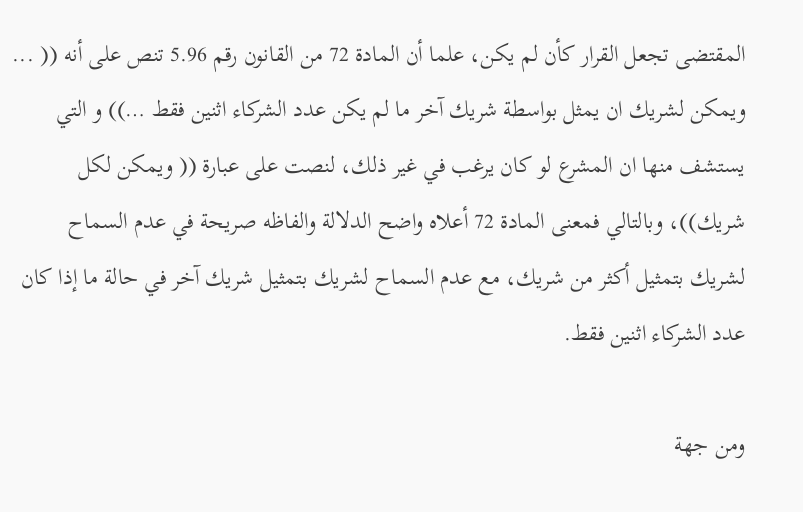المقتضى تجعل القرار كأن لم يكن، علما أن المادة 72 من القانون رقم 5.96 تنص على أنه (( ... ويمكن لشريك ان يمثل بواسطة شريك آخر ما لم يكن عدد الشركاء اثنين فقط …)) و التي يستشف منها ان المشرع لو كان يرغب في غير ذلك، لنصت على عبارة (( ويمكن لكل شريك))، وبالتالي فمعنى المادة 72 أعلاه واضح الدلالة والفاظه صريحة في عدم السماح لشريك بتمثيل أكثر من شريك، مع عدم السماح لشريك بتمثيل شريك آخر في حالة ما إذا كان عدد الشركاء اثنين فقط.

ومن جهة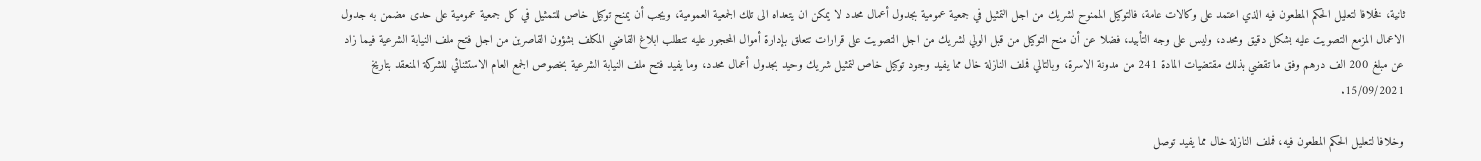ثانية، فخلافا لتعليل الحكم المطعون فيه الذي اعتمد على وكالات عامة، فالتوكيل الممنوح لشريك من اجل التمثيل في جمعية عمومية بجدول أعمال محدد لا يمكن ان يتعداه الى تلك الجمعية العمومية، ويجب أن يمنح توكيل خاص للتمثيل في كل جمعية عمومية على حدى مضمن به جدول الاعمال المزمع التصويت عليه بشكل دقيق ومحدد، وليس على وجه التأبيد، فضلا عن أن منح التوكيل من قبل الولي لشريك من اجل التصويت على قرارات تتعلق بإدارة أموال المحجور عليه تتطلب ابلاغ القاضي المكلف بشؤون القاصرين من اجل فتح ملف النيابة الشرعية فيما زاد عن مبلغ 200 الف درهم وفق ما تقضي بذلك مقتضيات المادة 241 من مدونة الاسرة، وبالتالي فملف النازلة خال مما يفيد وجود توكيل خاص لتمثيل شريك وحيد بجدول أعمال محدد، وما يفيد فتح ملف النيابة الشرعية بخصوص الجمع العام الاستثنائي للشركة المنعقد بتاريخ 15/09/2021.

وخلافا لتعليل الحكم المطعون فيه، فملف النازلة خال مما يفيد توصل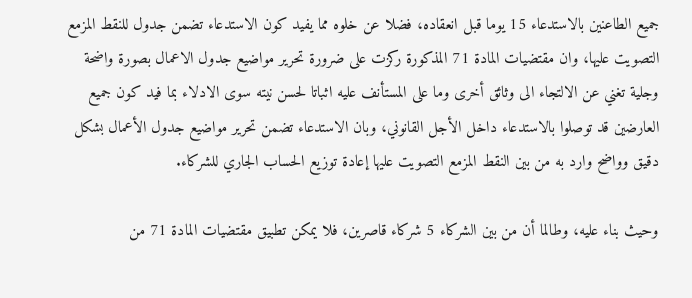جميع الطاعنين بالاستدعاء 15 يوما قبل انعقاده، فضلا عن خلوه مما يفيد كون الاستدعاء تضمن جدول للنقط المزمع التصويت عليها، وان مقتضيات المادة 71 المذكورة ركزت على ضرورة تحرير مواضيع جدول الاعمال بصورة واضحة وجلية تغني عن الالتجاء الى وثائق أخرى وما على المستأنف عليه اثباتا لحسن نيته سوى الادلاء بما فيد كون جميع العارضين قد توصلوا بالاستدعاء داخل الأجل القانوني، وبان الاستدعاء تضمن تحرير مواضيع جدول الأعمال بشكل دقيق وواضح وارد به من بين النقط المزمع التصويت عليها إعادة توزيع الحساب الجاري للشركاء.

وحيث بناء عليه، وطالما أن من بين الشركاء 5 شركاء قاصرين، فلا يمكن تطبيق مقتضيات المادة 71 من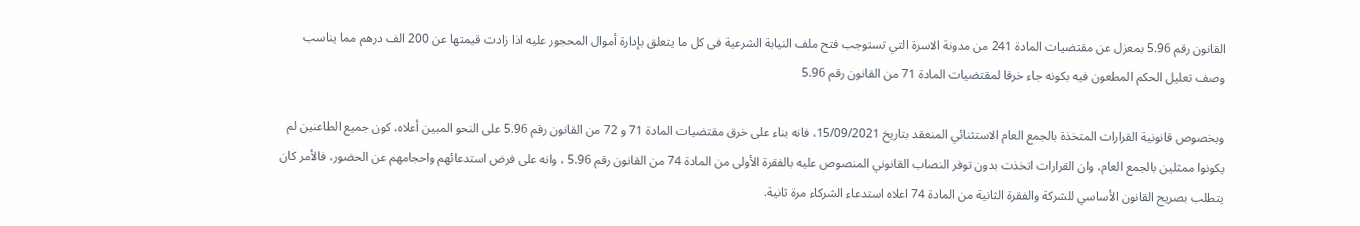القانون رقم 5.96 بمعزل عن مقتضيات المادة 241 من مدونة الاسرة التي تستوجب فتح ملف النيابة الشرعية فى كل ما يتعلق بإدارة أموال المحجور عليه اذا زادت قيمتها عن 200 الف درهم مما يناسب وصف تعليل الحكم المطعون فيه بكونه جاء خرقا لمقتضيات المادة 71 من القانون رقم 5.96

وبخصوص قانونية القرارات المتخذة بالجمع العام الاستثنائي المنعقد بتاريخ 15/09/2021، فانه بناء على خرق مقتضيات المادة 71 و 72 من القانون رقم 5.96 على النحو المبين أعلاه، كون جميع الطاعنين لم يكونوا ممثلين بالجمع العام، وان القرارات اتخذت بدون توفر النصاب القانوني المنصوص عليه بالفقرة الأولى من المادة 74 من القانون رقم 5.96 ، وانه على فرض استدعائهم واحجامهم عن الحضور، فالأمر كان يتطلب بصريح القانون الأساسي للشركة والفقرة الثانية من المادة 74 اعلاه استدعاء الشركاء مرة ثانية.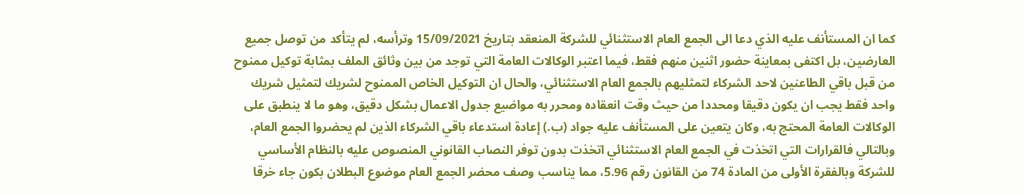كما ان المستأنف عليه الذي دعا الى الجمع العام الاستثنائي للشركة المنعقد بتاريخ 15/09/2021 وترأسه، لم يتأكد من توصل جميع العارضين، بل اكتفى بمعاينة حضور اثنين منهم فقط، فيما اعتبر الوكالات العامة التي توجد من بين وثائق الملف بمثابة توكيل ممنوح من قبل باقي الطاعنين لاحد الشركاء لتمثليهم بالجمع العام الاستثنائي، والحال ان التوكيل الخاص الممنوح لشريك لتمثيل شريك واحد فقط يجب ان يكون دقيقا ومحددا من حيث وقت انعقاده ومحرر به مواضيع جدول الاعمال بشكل دقيق، وهو ما لا ينطبق على الوكالات العامة المحتج به، وكان يتعين على المستأنف عليه جواد (ب.) إعادة استدعاء باقي الشركاء الذين لم يحضروا الجمع العام، وبالتالي فالقرارات التي اتخذت في الجمع العام الاستثنائي اتخذت بدون توفر النصاب القانوني المنصوص عليه بالنظام الأساسي للشركة وبالفقرة الأولى من المادة 74 من القانون رقم 5.96، مما يناسب وصف محضر الجمع العام موضوع البطلان بكون جاء خرقا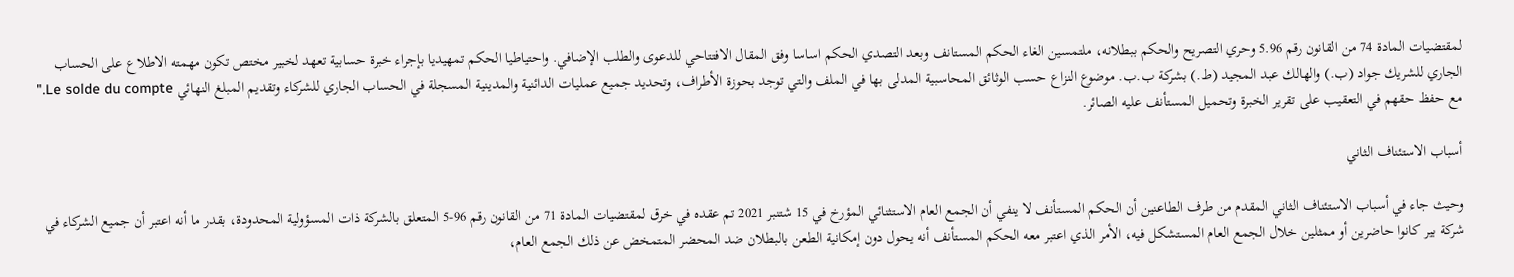لمقتضيات المادة 74 من القانون رقم 5.96 وحري التصريح والحكم ببطلانه، ملتمسين الغاء الحكم المستانف وبعد التصدي الحكم اساسا وفق المقال الافتتاحي للدعوى والطلب الإضافي. واحتياطيا الحكم تمهيديا بإجراء خبرة حسابية تعهد لخبير مختص تكون مهمته الاطلاع على الحساب الجاري للشريك جواد (ب.) والهالك عبد المجيد (ط.) بشركة ب.ب. موضوع النزاع حسب الوثائق المحاسبية المدلى بها في الملف والتي توجد بحوزة الأطراف، وتحديد جميع عمليات الدائنية والمدينية المسجلة في الحساب الجاري للشركاء وتقديم المبلغ النهائي Le solde du compte." مع حفظ حقهم في التعقيب على تقرير الخبرة وتحميل المستأنف عليه الصائر.

أسباب الاستئناف الثاني

وحيث جاء في أسباب الاستئناف الثاني المقدم من طرف الطاعنين أن الحكم المستأنف لا ينفي أن الجمع العام الاستثنائي المؤرخ في 15 شتنبر 2021 تم عقده في خرق لمقتضيات المادة 71 من القانون رقم 96-5 المتعلق بالشركة ذات المسؤولية المحدودة، بقدر ما أنه اعتبر أن جميع الشركاء في شركة بیر كانوا حاضرين أو ممثلين خلال الجمع العام المستشكل فيه، الأمر الذي اعتبر معه الحكم المستأنف أنه يحول دون إمكانية الطعن بالبطلان ضد المحضر المتمخض عن ذلك الجمع العام،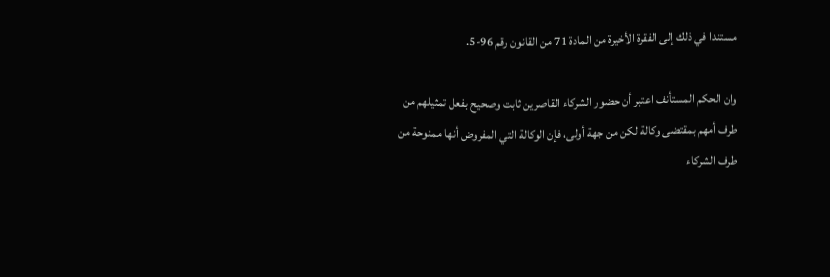مستندا في ذلك إلى الفقرة الأخيرة من المادة 71 من القانون رقم 96-5.

وان الحكم المستأنف اعتبر أن حضور الشركاء القاصرين ثابت وصحيح بفعل تمثيلهم من طرف أمهم بمقتضى وكالة لكن من جهة أولى، فإن الوكالة التي المفروض أنها ممنوحة من طرف الشركاء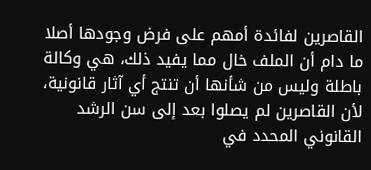القاصرين لفائدة أمهم على فرض وجودها أصلا ما دام أن الملف خال مما يفيد ذلك، هي وكالة باطلة وليس من شأنها أن تنتج أي آثار قانونية، لأن القاصرين لم يصلوا بعد إلى سن الرشد القانوني المحدد في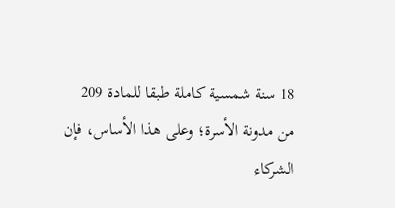18 سنة شمسية كاملة طبقا للمادة 209 من مدونة الأسرة؛ وعلى هذا الأساس، فإن الشركاء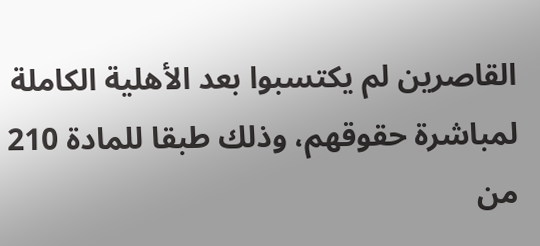القاصرين لم يكتسبوا بعد الأهلية الكاملة لمباشرة حقوقهم، وذلك طبقا للمادة 210 من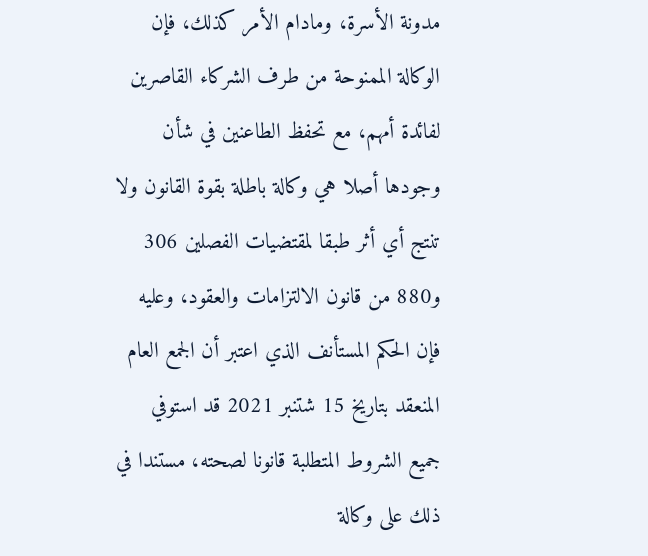مدونة الأسرة، ومادام الأمر كذلك، فإن الوكالة الممنوحة من طرف الشركاء القاصرين لفائدة أمهم، مع تحفظ الطاعنين في شأن وجودها أصلا هي وكالة باطلة بقوة القانون ولا تنتج أي أثر طبقا لمقتضيات الفصلين 306 و880 من قانون الالتزامات والعقود، وعليه فإن الحكم المستأنف الذي اعتبر أن الجمع العام المنعقد بتاريخ 15 شتنبر 2021 قد استوفي جميع الشروط المتطلبة قانونا لصحته، مستندا في ذلك على وكالة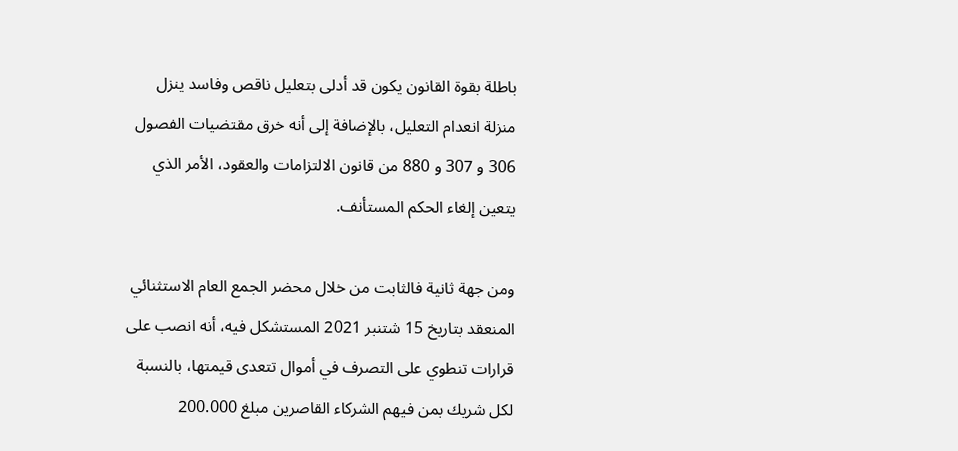باطلة بقوة القانون يكون قد أدلى بتعليل ناقص وفاسد ينزل منزلة انعدام التعليل، بالإضافة إلى أنه خرق مقتضيات الفصول 306 و 307 و 880 من قانون الالتزامات والعقود، الأمر الذي يتعين إلغاء الحكم المستأنف.

ومن جهة ثانية فالثابت من خلال محضر الجمع العام الاستثنائي المنعقد بتاريخ 15 شتنبر 2021 المستشكل فيه، أنه انصب على قرارات تنطوي على التصرف في أموال تتعدى قيمتها، بالنسبة لكل شريك بمن فيهم الشركاء القاصرين مبلغ 200.000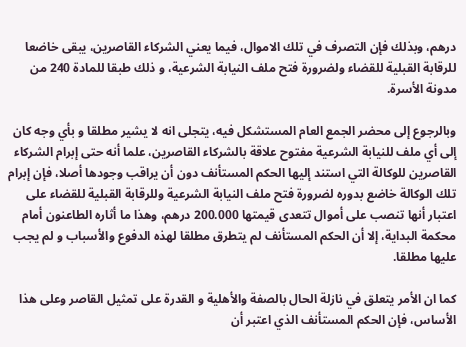درهم، وبذلك فإن التصرف في تلك الاموال، فيما يعني الشركاء القاصرين، يبقى خاضعا للرقابة القبلية للقضاء ولضرورة فتح ملف النيابة الشرعية، و ذلك طبقا للمادة 240 من مدونة الأسرة.

وبالرجوع إلى محضر الجمع العام المستشكل فيه، يتجلى انه لا يشير مطلقا و بأي وجه كان إلى أي ملف للنيابة الشرعية مفتوح علاقة بالشركاء القاصرين، علما أنه حتى إبرام الشركاء القاصرين للوكالة التي استند إليها الحكم المستأنف دون أن يراقب وجودها أصلا، فإن إبرام تلك الوكالة خاضع بدوره لضرورة فتح ملف النيابة الشرعية وللرقابة القبلية للقضاء على اعتبار أنها تنصب على أموال تتعدى قيمتها 200.000 درهم، وهذا ما أثاره الطاعنون أمام محكمة البداية، إلا أن الحكم المستأنف لم يتطرق مطلقا لهذه الدفوع والأسباب و لم يجب عليها مطلقا.

كما ان الأمر يتعلق في نازلة الحال بالصفة والأهلية و القدرة على تمثيل القاصر وعلى هذا الأساس، فإن الحكم المستأنف الذي اعتبر أن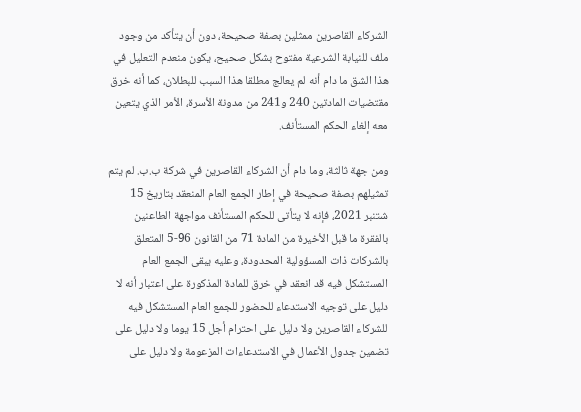الشركاء القاصرين ممثلين بصفة صحيحة، دون أن يتأكد من وجود ملف للنيابة الشرعية مفتوح بشكل صحيح، يكون منعدم التعليل في هذا الشق ما دام أنه لم يعالج مطلقا هذا السبب للبطلان، كما أنه خرق مقتضيات المادتين 240 و241 من مدونة الأسرة، الأمر الذي يتعين معه إلغاء الحكم المستأنف.

ومن جهة ثالثة، وما دام أن الشركاء القاصرين في شركة ب.ب. لم يتم تمثيلهم بصفة صحيحة في إطار الجمع العام المنعقد بتاريخ 15 شتنبر 2021، فإنه لا يتأتى للحكم المستأنف مواجهة الطاعنين بالفقرة ما قبل الأخيرة من المادة 71 من القانون 96-5 المتعلق بالشركات ذات المسؤولية المحدودة، وعليه يبقى الجمع العام المستشكل فيه قد انعقد في خرق للمادة المذكورة على اعتبار أنه لا دليل على توجيه الاستدعاء للحضور للجمع العام المستشكل فيه للشركاء القاصرين ولا دليل على احترام أجل 15 يوما ولا دليل على تضمين جدول الأعمال في الاستدعاءات المزعومة ولا دليل على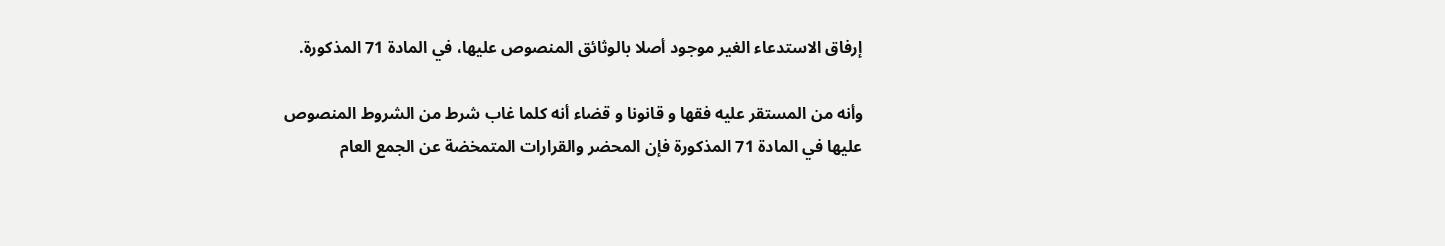إرفاق الاستدعاء الغير موجود أصلا بالوثائق المنصوص عليها، في المادة 71 المذكورة.

وأنه من المستقر عليه فقها و قانونا و قضاء أنه كلما غاب شرط من الشروط المنصوص عليها في المادة 71 المذكورة فإن المحضر والقرارات المتمخضة عن الجمع العام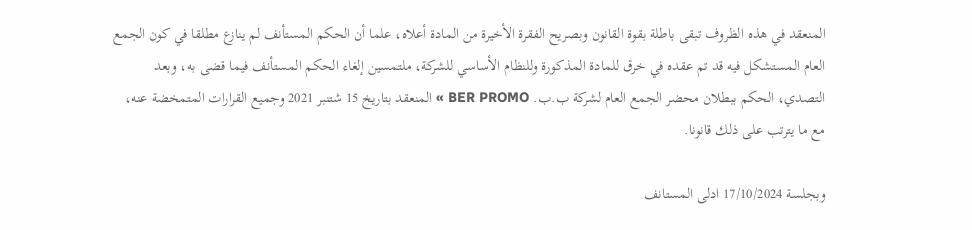المنعقد في هذه الظروف تبقى باطلة بقوة القانون وبصريح الفقرة الأخيرة من المادة أعلاه، علما أن الحكم المستأنف لم ينازع مطلقا في كون الجمع العام المستشكل فيه قد تم عقده في خرق للمادة المذكورة وللنظام الأساسي للشركة، ملتمسين إلغاء الحكم المستأنف فيما قضى به، وبعد التصدي، الحكم ببطلان محضر الجمع العام لشركة ب.ب. BER PROMO » المنعقد بتاريخ 15 شتنبر 2021 وجميع القرارات المتمخضة عنه، مع ما يترتب على ذلك قانونا.

وبجلسة 17/10/2024 ادلى المستانف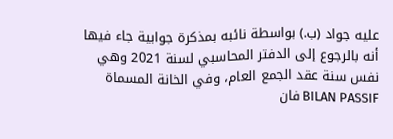عليه جواد (ب.) بواسطة نائبه بمذكرة جوابية جاء فيها أنه بالرجوع إلى الدفتر المحاسبي لسنة 2021 وهي نفس سنة عقد الجمع العام، وفي الخانة المسماة BILAN PASSIF فان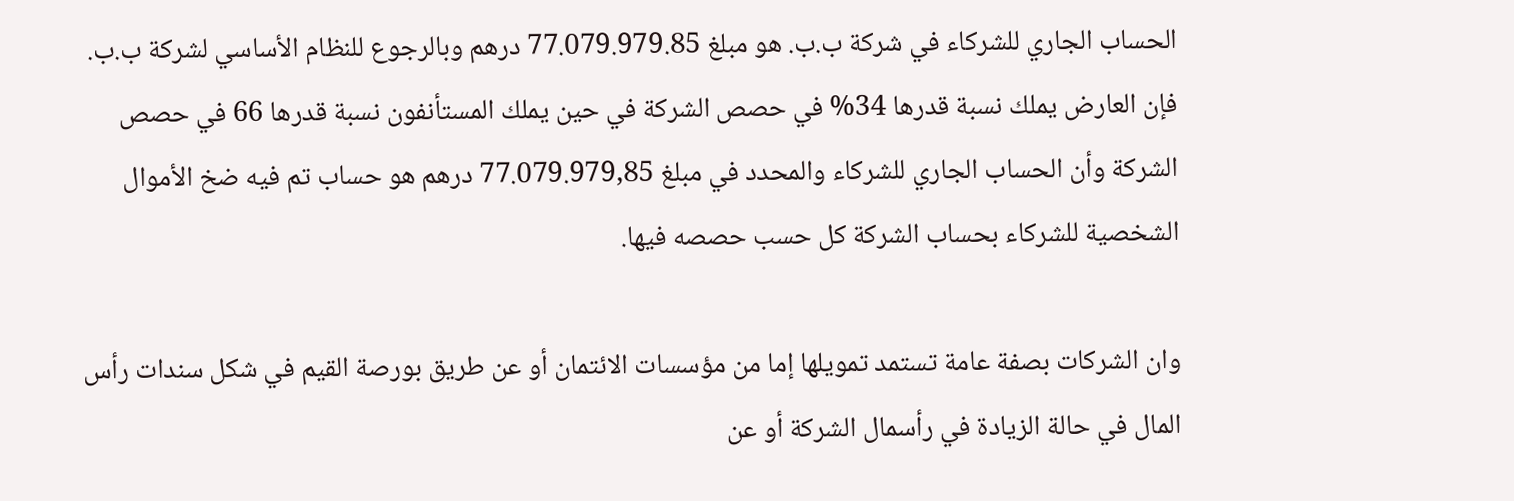الحساب الجاري للشركاء في شركة ب.ب. هو مبلغ 77.079.979.85 درهم وبالرجوع للنظام الأساسي لشركة ب.ب. فإن العارض يملك نسبة قدرها 34% في حصص الشركة في حين يملك المستأنفون نسبة قدرها 66 في حصص الشركة وأن الحساب الجاري للشركاء والمحدد في مبلغ 77.079.979,85 درهم هو حساب تم فيه ضخ الأموال الشخصية للشركاء بحساب الشركة كل حسب حصصه فيها.

وان الشركات بصفة عامة تستمد تمويلها إما من مؤسسات الائتمان أو عن طريق بورصة القيم في شكل سندات رأس المال في حالة الزيادة في رأسمال الشركة أو عن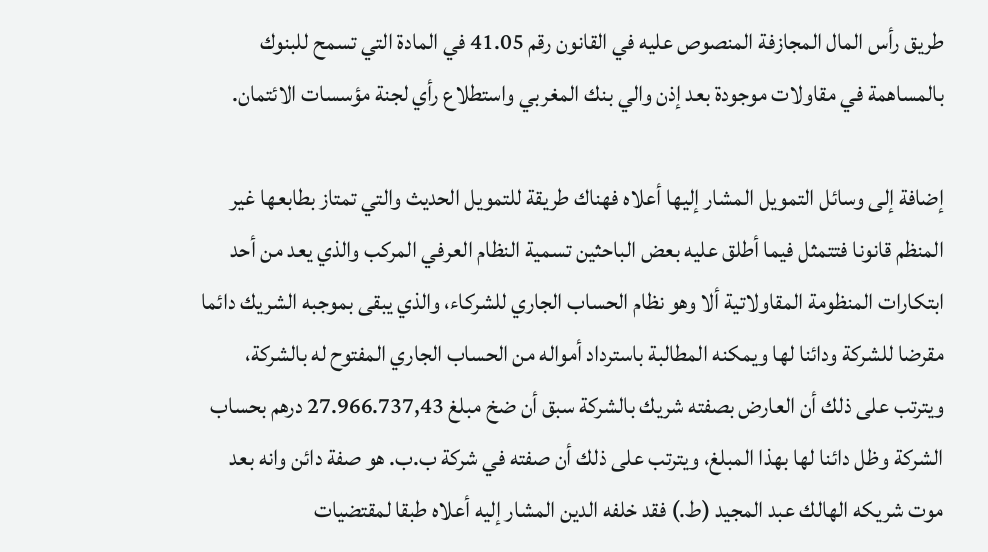طريق رأس المال المجازفة المنصوص عليه في القانون رقم 41.05 في المادة التي تسمح للبنوك بالمساهمة في مقاولات موجودة بعد إذن والي بنك المغربي واستطلاع رأي لجنة مؤسسات الائتمان.

إضافة إلى وسائل التمويل المشار إليها أعلاه فهناك طريقة للتمويل الحديث والتي تمتاز بطابعها غير المنظم قانونا فتتمثل فيما أطلق عليه بعض الباحثين تسمية النظام العرفي المركب والذي يعد من أحد ابتكارات المنظومة المقاولاتية ألا وهو نظام الحساب الجاري للشركاء، والذي يبقى بموجبه الشريك دائما مقرضا للشركة ودائنا لها ويمكنه المطالبة باسترداد أمواله من الحساب الجاري المفتوح له بالشركة، ويترتب على ذلك أن العارض بصفته شريك بالشركة سبق أن ضخ مبلغ 27.966.737,43 درهم بحساب الشركة وظل دائنا لها بهذا المبلغ، ويترتب على ذلك أن صفته في شركة ب.ب. هو صفة دائن وانه بعد موت شريكه الهالك عبد المجيد (ط.) فقد خلفه الدين المشار إليه أعلاه طبقا لمقتضيات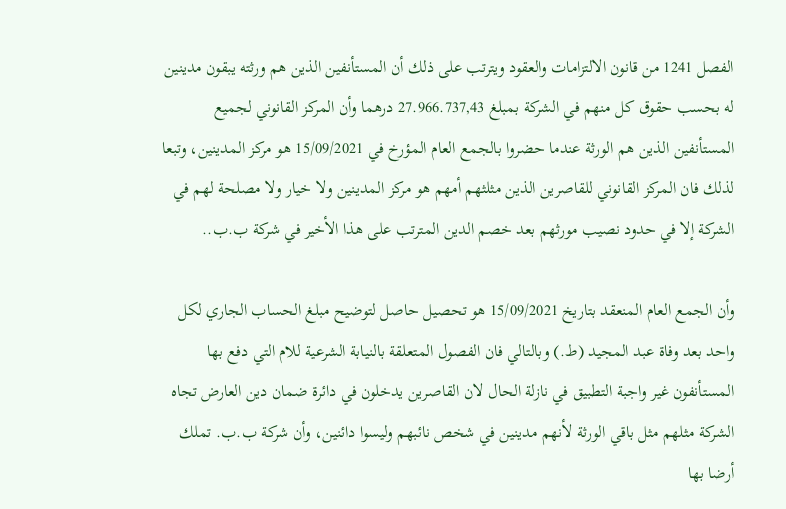الفصل 1241 من قانون الالتزامات والعقود ويترتب على ذلك أن المستأنفين الذين هم ورثته يبقون مدينين له بحسب حقوق كل منهم في الشركة بمبلغ 27.966.737,43 درهما وأن المركز القانوني لجميع المستأنفين الذين هم الورثة عندما حضروا بالجمع العام المؤرخ في 15/09/2021 هو مركز المدينين، وتبعا لذلك فان المركز القانوني للقاصرين الذين مثلثهم أمهم هو مركز المدينين ولا خيار ولا مصلحة لهم في الشركة إلا في حدود نصيب مورثهم بعد خصم الدين المترتب على هذا الأخير في شركة ب.ب..

وأن الجمع العام المنعقد بتاريخ 15/09/2021 هو تحصيل حاصل لتوضيح مبلغ الحساب الجاري لكل واحد بعد وفاة عبد المجيد (ط.) وبالتالي فان الفصول المتعلقة بالنيابة الشرعية للام التي دفع بها المستأنفون غير واجبة التطبيق في نازلة الحال لان القاصرين يدخلون في دائرة ضمان دين العارض تجاه الشركة مثلهم مثل باقي الورثة لأنهم مدينين في شخص نائبهم وليسوا دائنين، وأن شركة ب.ب. تملك أرضا بها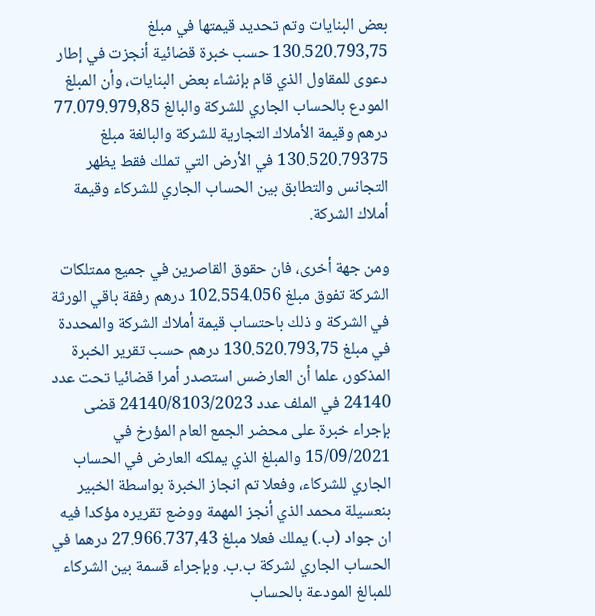بعض البنايات وتم تحديد قيمتها في مبلغ 130.520.793,75 حسب خبرة قضائية أنجزت في إطار دعوى للمقاول الذي قام بإنشاء بعض البنايات، وأن المبلغ المودع بالحساب الجاري للشركة والبالغ 77.079.979,85 درهم وقيمة الأملاك التجارية للشركة والبالغة مبلغ 130.520.79375 في الأرض التي تملك فقط يظهر التجانس والتطابق بين الحساب الجاري للشركاء وقيمة أملاك الشركة.

ومن جهة أخرى، فان حقوق القاصرين في جميع ممتلكات الشركة تفوق مبلغ 102.554.056 درهم رفقة باقي الورثة في الشركة و ذلك باحتساب قيمة أملاك الشركة والمحددة في مبلغ 130.520.793,75 درهم حسب تقرير الخبرة المذكور، علما أن العارضس استصدر أمرا قضائيا تحت عدد 24140 في الملف عدد 24140/8103/2023 قضى بإجراء خبرة على محضر الجمع العام المؤرخ في 15/09/2021 والمبلغ الذي يملكه العارض في الحساب الجاري للشركاء، وفعلا تم انجاز الخبرة بواسطة الخبير بنعسيلة محمد الذي أنجز المهمة ووضع تقريره مؤكدا فيه ان جواد (ب.) يملك فعلا مبلغ 27.966.737,43 درهما في الحساب الجاري لشركة ب.ب. وبإجراء قسمة بين الشركاء للمبالغ المودعة بالحساب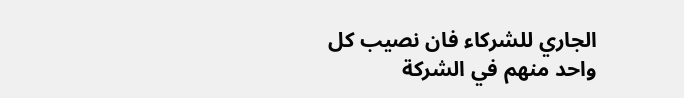الجاري للشركاء فان نصيب كل واحد منهم في الشركة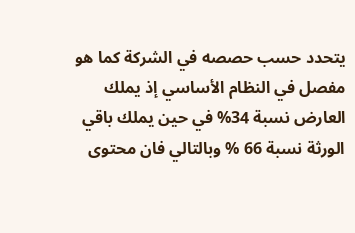يتحدد حسب حصصه في الشركة كما هو مفصل في النظام الأساسي إذ يملك العارض نسبة 34% في حين يملك باقي الورثة نسبة 66 % وبالتالي فان محتوى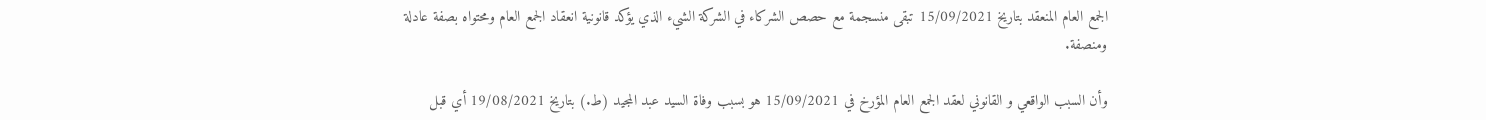الجمع العام المنعقد بتاريخ 15/09/2021 تبقى منسجمة مع حصص الشركاء في الشركة الشيء الذي يؤكد قانونية انعقاد الجمع العام ومحتواه بصفة عادلة ومنصفة.

وأن السبب الواقعي و القانوني لعقد الجمع العام المؤرخ في 15/09/2021 هو بسبب وفاة السيد عبد المجيد (ط.) بتاريخ 19/08/2021 أي قبل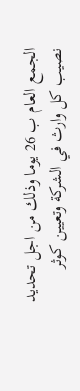الجمع العام ب 26 يوما وذلك من اجل تحديد نصيب كل وارث في الشركة وتعيين كوثر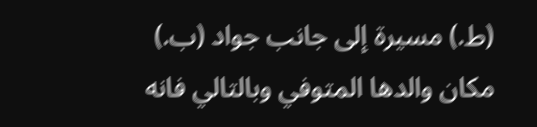(ط.) مسيرة إلى جانب جواد (ب.) مكان والدها المتوفي وبالتالي فانه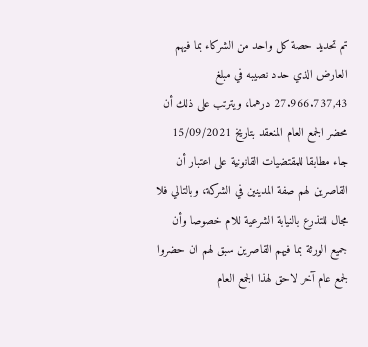تم تحديد حصة كل واحد من الشركاء بما فيهم العارض الذي حدد نصيبه في مبلغ 27.966.737,43 درهما، ويترتب على ذلك أن محضر الجمع العام المنعقد بتاريخ 15/09/2021 جاء مطابقا للمقتضيات القانونية على اعتبار أن القاصرين لهم صفة المدينين في الشركة، وبالتالي فلا مجال للتذرع بالنيابة الشرعية للام خصوصا وأن جميع الورثة بما فيهم القاصرين سبق لهم ان حضروا لجمع عام آخر لاحق لهذا الجمع العام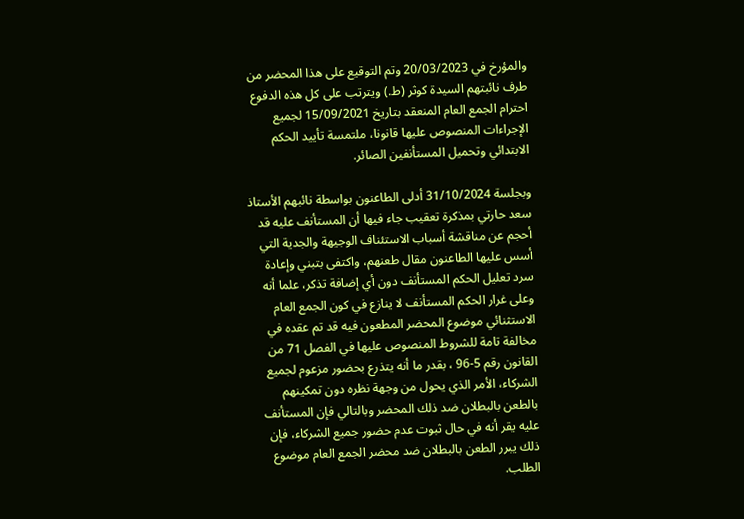والمؤرخ في 20/03/2023 وتم التوقيع على هذا المحضر من طرف نائبتهم السيدة كوثر (ط.) ويترتب على كل هذه الدفوع احترام الجمع العام المنعقد بتاريخ 15/09/2021 لجميع الإجراءات المنصوص عليها قانونا، ملتمسة تأييد الحكم الابتدائي وتحميل المستأنفين الصائر.

وبجلسة 31/10/2024 أدلى الطاعنون بواسطة نائبهم الأستاذ سعد حارتي بمذكرة تعقيب جاء فيها أن المستأنف عليه قد أحجم عن مناقشة أسباب الاستئناف الوجيهة والجدية التي أسس عليها الطاعنون مقال طعنهم، واكتفى بتبني وإعادة سرد تعليل الحكم المستأنف دون أي إضافة تذكر، علما أنه وعلى غرار الحكم المستأنف لا ينازع في كون الجمع العام الاستثنائي موضوع المحضر المطعون فيه قد تم عقده في مخالفة تامة للشروط المنصوص عليها في الفصل 71 من القانون رقم 5-96 ، بقدر ما أنه يتذرع بحضور مزعوم لجميع الشركاء، الأمر الذي يحول من وجهة نظره دون تمكينهم بالطعن بالبطلان ضد ذلك المحضر وبالتالي فإن المستأنف عليه يقر أنه في حال ثبوت عدم حضور جميع الشركاء، فإن ذلك يبرر الطعن بالبطلان ضد محضر الجمع العام موضوع الطلب.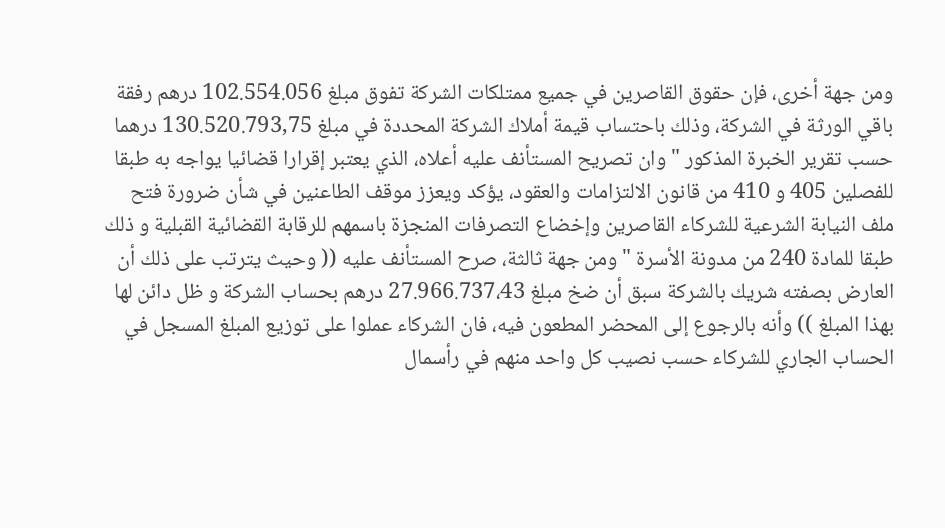ومن جهة أخرى، فإن حقوق القاصرين في جميع ممتلكات الشركة تفوق مبلغ 102.554.056 درهم رفقة باقي الورثة في الشركة، وذلك باحتساب قيمة أملاك الشركة المحددة في مبلغ 130.520.793,75 درهما حسب تقرير الخبرة المذكور " وان تصريح المستأنف عليه أعلاه، الذي يعتبر إقرارا قضائيا يواجه به طبقا للفصلين 405 و 410 من قانون الالتزامات والعقود، يؤكد ويعزز موقف الطاعنين في شأن ضرورة فتح ملف النيابة الشرعية للشركاء القاصرين وإخضاع التصرفات المنجزة باسمهم للرقابة القضائية القبلية و ذلك طبقا للمادة 240 من مدونة الأسرة " ومن جهة ثالثة، صرح المستأنف عليه (( وحيث يترتب على ذلك أن العارض بصفته شريك بالشركة سبق أن ضخ مبلغ 27.966.737،43 درهم بحساب الشركة و ظل دائن لها بهذا المبلغ )) وأنه بالرجوع إلى المحضر المطعون فيه، فان الشركاء عملوا على توزيع المبلغ المسجل في الحساب الجاري للشركاء حسب نصيب كل واحد منهم في رأسمال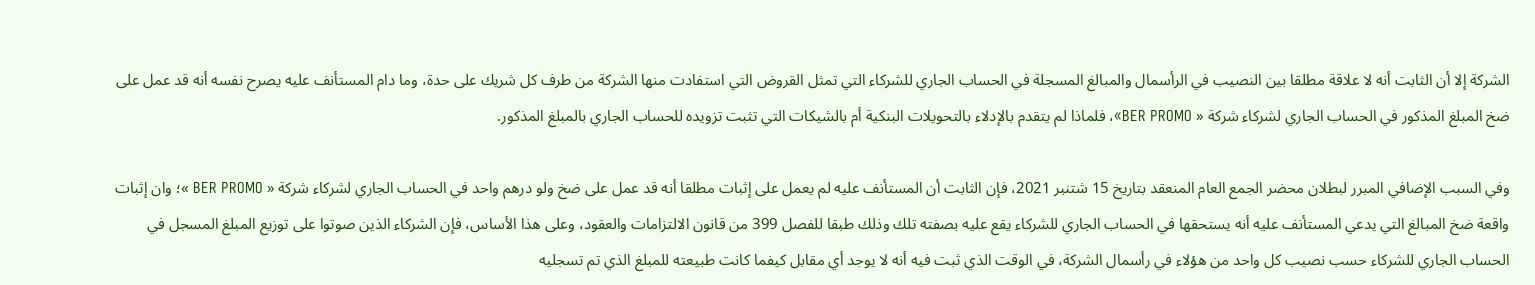الشركة إلا أن الثابت أنه لا علاقة مطلقا بين النصيب في الرأسمال والمبالغ المسجلة في الحساب الجاري للشركاء التي تمثل القروض التي استفادت منها الشركة من طرف كل شريك على حدة، وما دام المستأنف عليه يصرح نفسه أنه قد عمل على ضخ المبلغ المذكور في الحساب الجاري لشركاء شركة « BER PROMO»، فلماذا لم يتقدم بالإدلاء بالتحويلات البنكية أم بالشيكات التي تثبت تزويده للحساب الجاري بالمبلغ المذكور.

وفي السبب الإضافي المبرر لبطلان محضر الجمع العام المنعقد بتاريخ 15 شتنبر 2021، فإن الثابت أن المستأنف عليه لم يعمل على إثبات مطلقا أنه قد عمل على ضخ ولو درهم واحد في الحساب الجاري لشركاء شركة « BER PROMO »؛ وان إثبات واقعة ضخ المبالغ التي يدعي المستأنف عليه أنه يستحقها في الحساب الجاري للشركاء يقع عليه بصفته تلك وذلك طبقا للفصل 399 من قانون الالتزامات والعقود، وعلى هذا الأساس، فإن الشركاء الذين صوتوا على توزيع المبلغ المسجل في الحساب الجاري للشركاء حسب نصيب كل واحد من هؤلاء في رأسمال الشركة، في الوقت الذي ثبت فيه أنه لا يوجد أي مقابل كيفما كانت طبيعته للمبلغ الذي تم تسجليه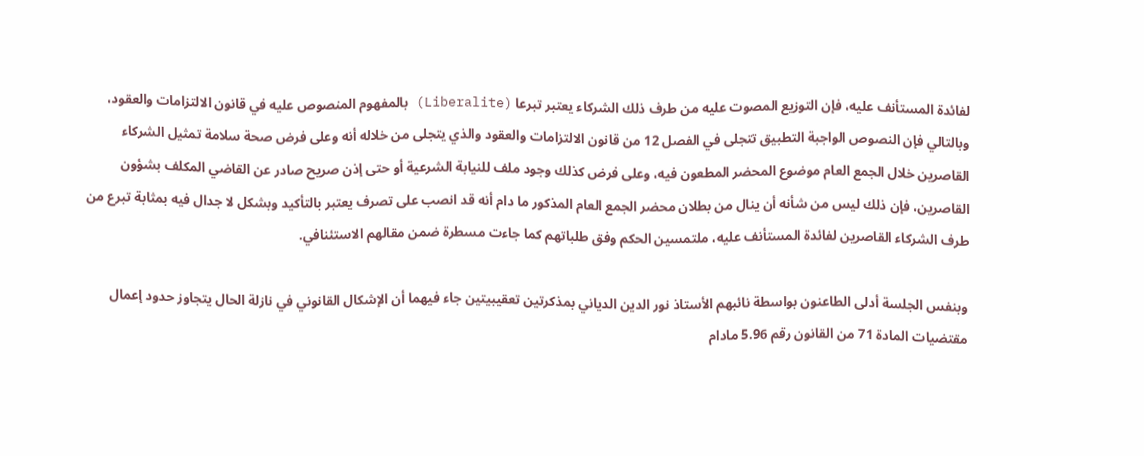لفائدة المستأنف عليه، فإن التوزيع المصوت عليه من طرف ذلك الشركاء يعتبر تبرعا (Liberalite) بالمفهوم المنصوص عليه في قانون الالتزامات والعقود، وبالتالي فإن النصوص الواجبة التطبيق تتجلى في الفصل 12 من قانون الالتزامات والعقود والذي يتجلى من خلاله أنه وعلى فرض صحة سلامة تمثيل الشركاء القاصرين خلال الجمع العام موضوع المحضر المطعون فيه، وعلى فرض كذلك وجود ملف للنيابة الشرعية أو حتى إذن صريح صادر عن القاضي المكلف بشؤون القاصرين، فإن ذلك ليس من شأنه أن ينال من بطلان محضر الجمع العام المذكور ما دام أنه قد انصب على تصرف يعتبر بالتأكيد وبشكل لا جدال فيه بمثابة تبرع من طرف الشركاء القاصرين لفائدة المستأنف عليه، ملتمسين الحكم وفق طلباتهم كما جاءت مسطرة ضمن مقالهم الاستئنافي.

وبنفس الجلسة أدلى الطاعنون بواسطة نائبهم الأستاذ نور الدين الدياني بمذكرتين تعقيبيتين جاء فيهما أن الإشكال القانوني في نازلة الحال يتجاوز حدود إعمال مقتضيات المادة 71 من القانون رقم 5.96 مادام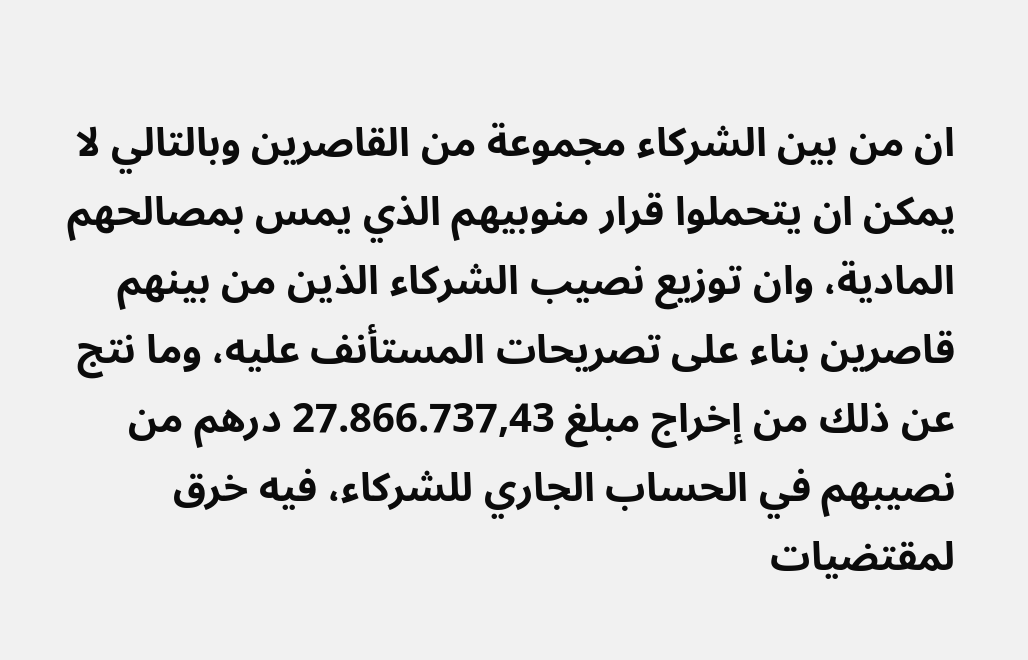ان من بين الشركاء مجموعة من القاصرين وبالتالي لا يمكن ان يتحملوا قرار منوبيهم الذي يمس بمصالحهم المادية، وان توزيع نصيب الشركاء الذين من بينهم قاصرين بناء على تصريحات المستأنف عليه، وما نتج عن ذلك من إخراج مبلغ 27.866.737,43 درهم من نصيبهم في الحساب الجاري للشركاء، فيه خرق لمقتضيات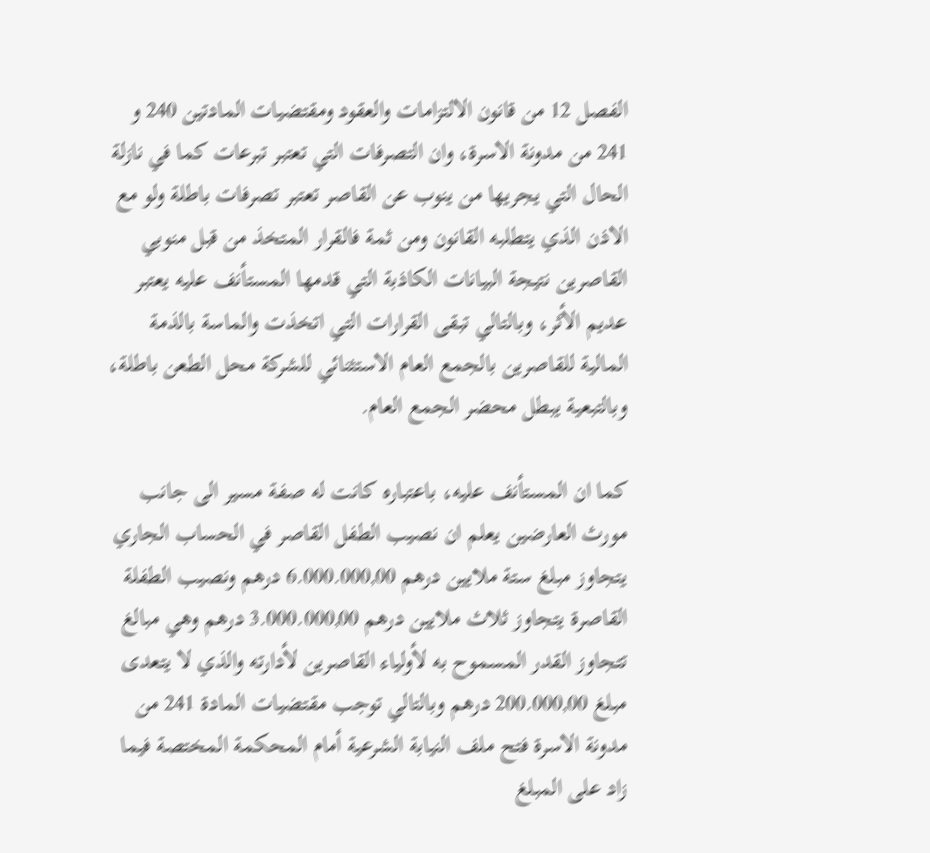الفصل 12 من قانون الالتزامات والعقود ومقتضيات المادتين 240 و 241 من مدونة الاسرة، وان التصرفات التي تعتبر تبرعات كما في نازلة الحال التي يجريها من ينوب عن القاصر تعتبر تصرفات باطلة ولو مع الاذن الذي يتطلبه القانون ومن ثمة فالقرار المتخذ من قبل منوبي القاصرين نتيجة البيانات الكاذبة التي قدمها المستأنف عليه يعتبر عديم الأثر، وبالتالي تبقى القرارات التي اتخذت والماسة بالذمة المالية للقاصرين بالجمع العام الاستثنائي للشركة محل الطعن باطلة، وبالتبعية يبطل محضر الجمع العام.

كما ان المستأنف عليه، باعتباره كانت له صفة مسير الى جانب مورث العارضين يعلم ان نصيب الطفل القاصر في الحساب الجاري يتجاوز مبلغ ستة ملايين درهم 6.000.000,00 درهم ونصيب الطفلة القاصرة يتجاوز ثلاث ملايين درهم 3.000.000,00 درهم وهي مبالغ تتجاوز القدر المسموح به لأولياء القاصرين لأدارته والذي لا يتعدى مبلغ 200.000,00 درهم وبالتالي توجب مقتضيات المادة 241 من مدونة الاسرة فتح ملف النيابة الشرعية أمام المحكمة المختصة فيما زاد على المبلغ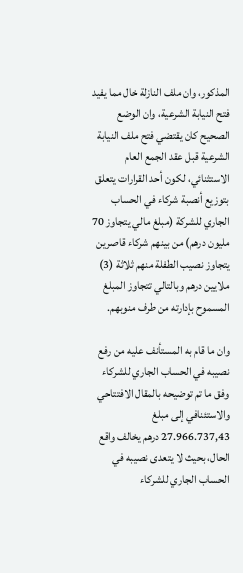المذكور، وان ملف النازلة خال مما يفيد فتح النيابة الشرعية، وان الوضع الصحيح كان يقتضي فتح ملف النيابة الشرعية قبل عقد الجمع العام الاستثنائي، لكون أحد القرارات يتعلق بتوزيع أنصبة شركاء في الحساب الجاري للشركة (مبلغ مالي يتجاوز 70 مليون درهم) من بينهم شركاء قاصرين يتجاوز نصيب الطفلة منهم ثلاثة (3) ملايين درهم وبالتالي تتجاوز المبلغ المسموح بإدارته من طرف منوبهم.

وان ما قام به المستأنف عليه من رفع نصيبه في الحساب الجاري للشركاء وفق ما تم توضيحه بالمقال الافتتاحي والاستئنافي إلى مبلغ 27.966.737,43 درهم يخالف واقع الحال، بحيث لا يتعدى نصيبه في الحساب الجاري للشركاء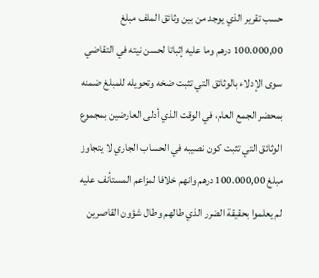حسب تقرير الذي يوجد من بين وثائق الملف مبلغ 100.000,00 درهم وما عليه إثباتا لحسن نيته في التقاضي سوى الإدلاء بالوثائق التي تثبت ضخه وتحويله للمبلغ ضمنه بمحضر الجمع العام، في الوقت الذي أدلى العارضين بمجموع الوثائق التي تثبت كون نصيبه في الحساب الجاري لا يتجاوز مبلغ 100.000,00 درهم وانهم خلافا لمزاعم المستأنف عليه لم يعلموا بحقيقة الضرر الذي طالهم وطال شؤون القاصرين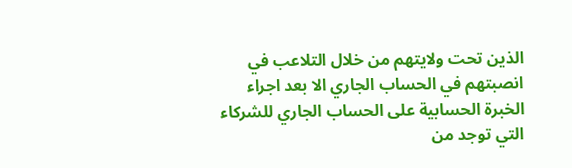الذين تحت ولايتهم من خلال التلاعب في انصبتهم في الحساب الجاري الا بعد اجراء الخبرة الحسابية على الحساب الجاري للشركاء التي توجد من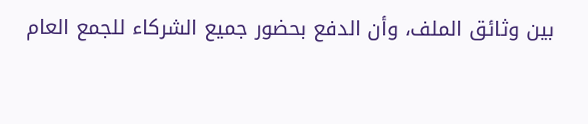بين وثائق الملف، وأن الدفع بحضور جميع الشركاء للجمع العام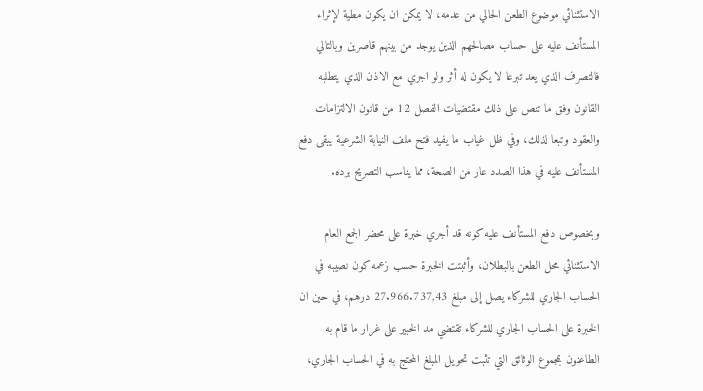الاستثنائي موضوع الطعن الحالي من عدمه، لا يمكن ان يكون مطية لإثراء المستأنف عليه على حساب مصالحهم الذين يوجد من بينهم قاصرين وبالتالي فالتصرف الذي يعد تبرعا لا يكون له أثر ولو اجري مع الاذن الذي يتطلبه القانون وفق ما تنص على ذلك مقتضيات الفصل 12 من قانون الالتزامات والعقود وتبعا لذلك، وفي ظل غياب ما يفيد فتح ملف النيابة الشرعية يبقى دفع المستأنف عليه في هذا الصدد عار من الصحة، مما يناسب التصريح برده.

وبخصوص دفع المستأنف عليه كونه قد أجري خبرة على محضر الجمع العام الاستثنائي محل الطعن بالبطلان، وأثبتت الخبرة حسب زعمه كون نصيبه في الحساب الجاري للشركاء يصل إلى مبلغ 27.966.737,43 درهم، في حين ان الخبرة على الحساب الجاري للشركاء تقتضي مد الخبير على غرار ما قام به الطاعنون بمجموع الوثائق التي تثبت تحويل المبلغ المحتج به في الحساب الجاري،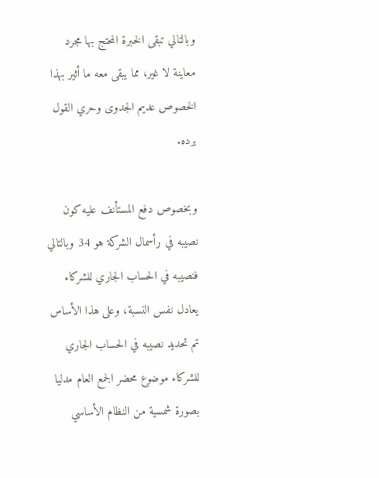وبالتالي تبقى الخبرة المحتج بها مجرد معاينة لا غير، مما يبقى معه ما أثير بهذا الخصوص عديم الجدوى وحري القول برده.

وبخصوص دفع المستأنف عليه كون نصيبه في رأسمال الشركة هو 34 وبالتالي فنصيبه في الحساب الجاري للشركاء يعادل نفس النسبة، وعلى هذا الأساس تم تحديد نصيبه في الحساب الجاري للشركاء موضوع محضر الجمع العام مدليا بصورة شمسية من النظام الأساسي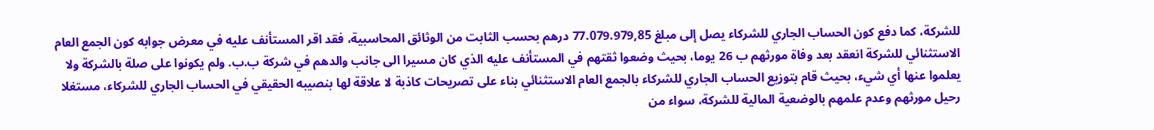للشركة، كما دفع كون الحساب الجاري للشركاء يصل إلى مبلغ 77.079.979,85 درهم بحسب الثابت من الوثائق المحاسبية، فقد اقر المستأنف عليه في معرض جوابه كون الجمع العام الاستثنائي للشركة انعقد بعد وفاة مورثهم ب 26 يوما، بحيث وضعوا ثقتهم في المستأنف عليه الذي كان مسيرا الى جانب والدهم في شركة ب.ب. ولم يكونوا على صلة بالشركة ولا يعلموا عنها أي شيء، بحيث قام بتوزيع الحساب الجاري للشركاء بالجمع العام الاستثنائي بناء على تصريحات كاذبة لا علاقة لها بنصيبه الحقيقي في الحساب الجاري للشركاء، مستغلا رحيل مورثهم وعدم علمهم بالوضعية المالية للشركة، سواء من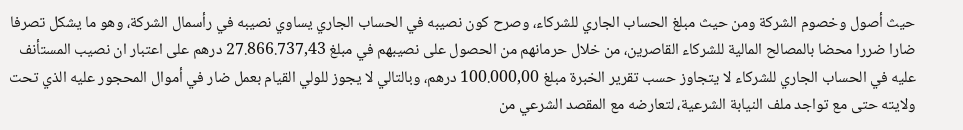حيث أصول وخصوم الشركة ومن حيث مبلغ الحساب الجاري للشركاء، وصرح كون نصيبه في الحساب الجاري يساوي نصيبه في رأسمال الشركة، وهو ما يشكل تصرفا ضارا ضررا محضا بالمصالح المالية للشركاء القاصرين، من خلال حرمانهم من الحصول على نصيبهم في مبلغ 27.866.737,43 درهم على اعتبار ان نصيب المستأنف عليه في الحساب الجاري للشركاء لا يتجاوز حسب تقرير الخبرة مبلغ 100.000,00 درهم، وبالتالي لا يجوز للولي القيام بعمل ضار في أموال المحجور عليه الذي تحت ولايته حتى مع تواجد ملف النيابة الشرعية، لتعارضه مع المقصد الشرعي من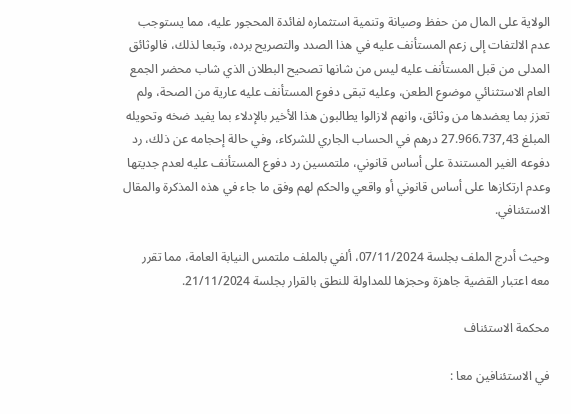الولاية على المال من حفظ وصيانة وتنمية استثماره لفائدة المحجور عليه، مما يستوجب عدم الالتفات إلى زعم المستأنف عليه في هذا الصدد والتصريح برده، وتبعا لذلك، فالوثائق المدلى من قبل المستأنف عليه ليس من شانها تصحيح البطلان الذي شاب محضر الجمع العام الاستثنائي موضوع الطعن، وعليه تبقى دفوع المستأنف عليه عارية من الصحة، ولم تعزز بما يعضدها من وثائق، وانهم لازالوا يطالبون هذا الأخير بالإدلاء بما يفيد ضخه وتحويله المبلغ 27.966.737,43 درهم في الحساب الجاري للشركاء، وفي حالة إحجامه عن ذلك، رد دفوعه الغير المستندة على أساس قانوني، ملتمسين رد دفوع المستأنف عليه لعدم جديتها وعدم ارتكازها على أساس قانوني أو واقعي والحكم لهم وفق ما جاء في هذه المذكرة والمقال الاستئنافي.

وحيث أدرج الملف بجلسة 07/11/2024، ألفي بالملف ملتمس النيابة العامة، مما تقرر معه اعتبار القضية جاهزة وحجزها للمداولة للنطق بالقرار بجلسة 21/11/2024.

محكمة الاستئناف

في الاستئنافين معا :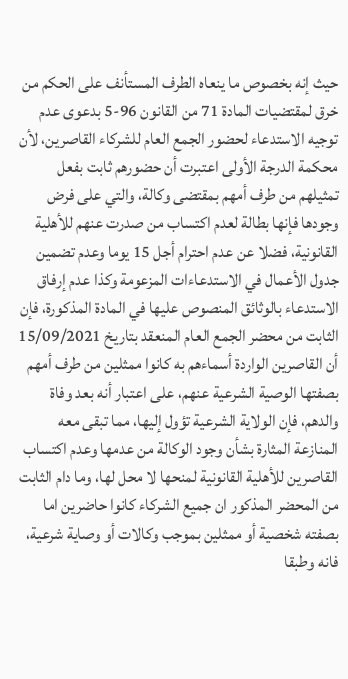حيث إنه بخصوص ما ينعاه الطرف المستأنف على الحكم من خرق لمقتضيات المادة 71 من القانون 96-5 بدعوى عدم توجيه الاستدعاء لحضور الجمع العام للشركاء القاصرين، لأن محكمة الدرجة الأولى اعتبرت أن حضورهم ثابت بفعل تمثيلهم من طرف أمهم بمقتضى وكالة، والتي على فرض وجودها فإنها بطالة لعدم اكتساب من صدرت عنهم للأهلية القانونية، فضلا عن عدم احترام أجل 15 يوما وعدم تضمين جدول الأعمال في الاستدعاءات المزعومة وكذا عدم إرفاق الاستدعاء بالوثائق المنصوص عليها في المادة المذكورة، فإن الثابت من محضر الجمع العام المنعقد بتاريخ 15/09/2021 أن القاصرين الواردة أسماءهم به كانوا ممثلين من طرف أمهم بصفتها الوصية الشرعية عنهم، على اعتبار أنه بعد وفاة والدهم، فإن الولاية الشرعية تؤول إليها، مما تبقى معه المنازعة المثارة بشأن وجود الوكالة من عدمها وعدم اكتساب القاصرين للأهلية القانونية لمنحها لا محل لها، وما دام الثابت من المحضر المذكور ان جميع الشركاء كانوا حاضرين اما بصفته شخصية أو ممثلين بموجب وكالات أو وصاية شرعية، فانه وطبقا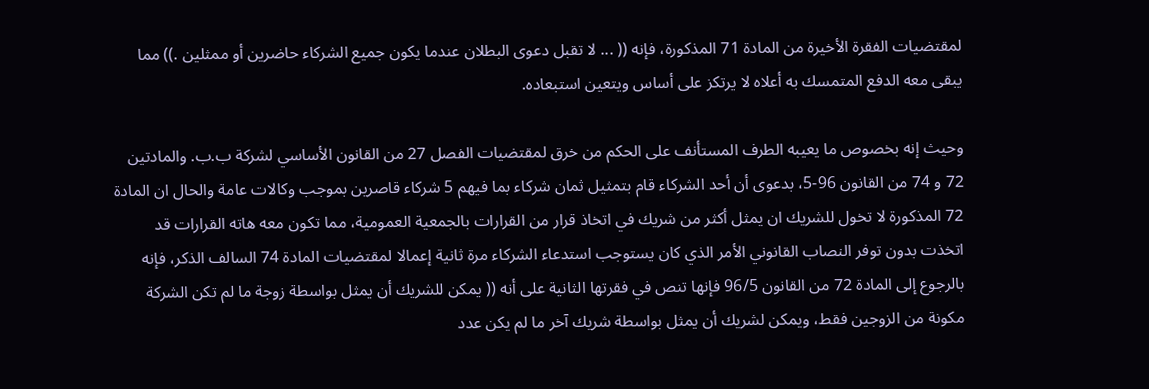لمقتضيات الفقرة الأخيرة من المادة 71 المذكورة، فإنه (( ... لا تقبل دعوى البطلان عندما يكون جميع الشركاء حاضرين أو ممثلين .)) مما يبقى معه الدفع المتمسك به أعلاه لا يرتكز على أساس ويتعين استبعاده.

وحيث إنه بخصوص ما يعيبه الطرف المستأنف على الحكم من خرق لمقتضيات الفصل 27 من القانون الأساسي لشركة ب.ب. والمادتين 72 و 74 من القانون 96-5، بدعوى أن أحد الشركاء قام بتمثيل ثمان شركاء بما فيهم 5 شركاء قاصرين بموجب وكالات عامة والحال ان المادة 72 المذكورة لا تخول للشريك ان يمثل أكثر من شريك في اتخاذ قرار من القرارات بالجمعية العمومية، مما تكون معه هاته القرارات قد اتخذت بدون توفر النصاب القانوني الأمر الذي كان يستوجب استدعاء الشركاء مرة ثانية إعمالا لمقتضيات المادة 74 السالف الذكر، فإنه بالرجوع إلى المادة 72 من القانون 96/5 فإنها تنص في فقرتها الثانية على أنه (( يمكن للشريك أن يمثل بواسطة زوجة ما لم تكن الشركة مكونة من الزوجين فقط، ويمكن لشريك أن يمثل بواسطة شريك آخر ما لم يكن عدد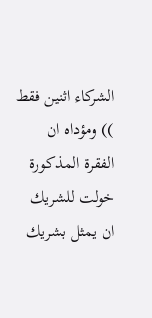الشركاء اثنين فقط )) ومؤداه ان الفقرة المذكورة خولت للشريك ان يمثل بشريك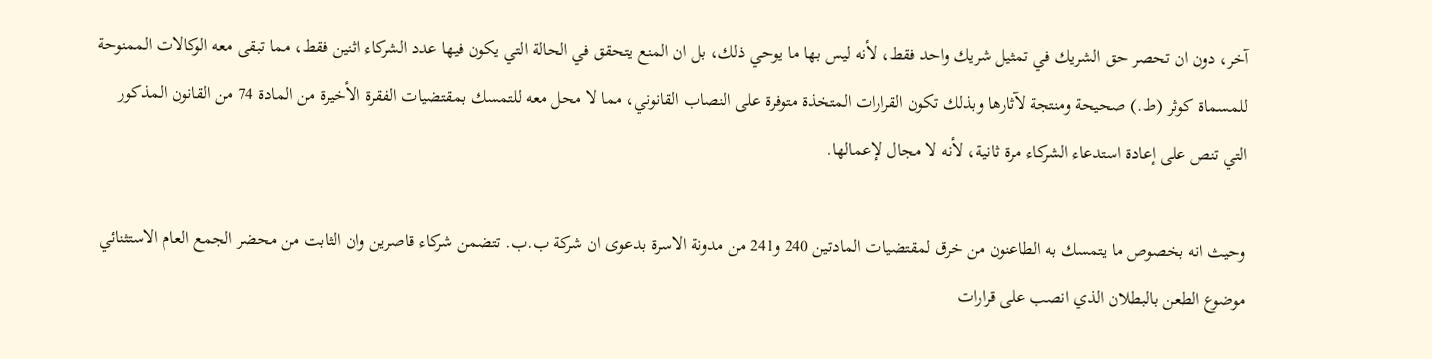آخر، دون ان تحصر حق الشريك في تمثيل شريك واحد فقط، لأنه ليس بها ما يوحي ذلك، بل ان المنع يتحقق في الحالة التي يكون فيها عدد الشركاء اثنين فقط، مما تبقى معه الوكالات الممنوحة للمسماة كوثر (ط.) صحيحة ومنتجة لآثارها وبذلك تكون القرارات المتخذة متوفرة على النصاب القانوني، مما لا محل معه للتمسك بمقتضيات الفقرة الأخيرة من المادة 74 من القانون المذكور التي تنص على إعادة استدعاء الشركاء مرة ثانية، لأنه لا مجال لإعمالها.

وحيث انه بخصوص ما يتمسك به الطاعنون من خرق لمقتضيات المادتين 240 و241 من مدونة الاسرة بدعوى ان شركة ب.ب. تتضمن شركاء قاصرين وان الثابت من محضر الجمع العام الاستثنائي موضوع الطعن بالبطلان الذي انصب على قرارات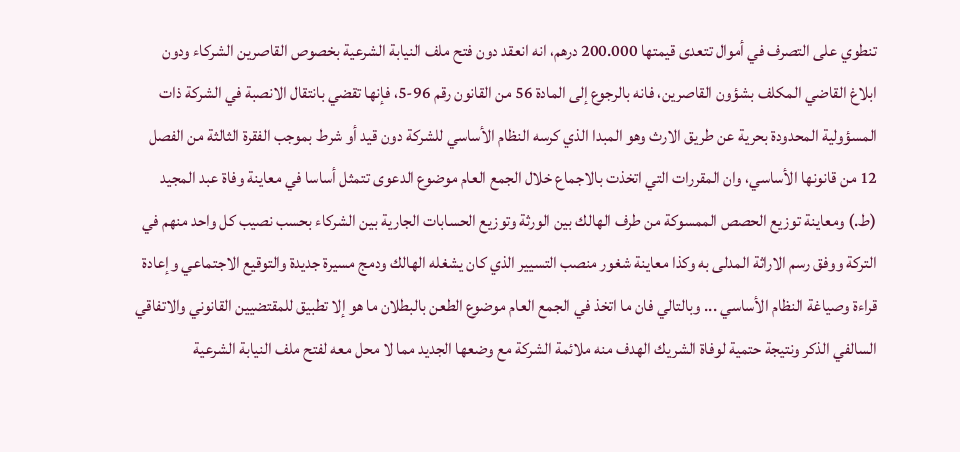تنطوي على التصرف في أموال تتعدى قيمتها 200.000 درهم، انه انعقد دون فتح ملف النيابة الشرعية بخصوص القاصرين الشركاء ودون ابلاغ القاضي المكلف بشؤون القاصرين، فانه بالرجوع إلى المادة 56 من القانون رقم 96-5، فإنها تقضي بانتقال الانصبة في الشركة ذات المسؤولية المحدودة بحرية عن طريق الارث وهو المبدا الذي كرسه النظام الأساسي للشركة دون قيد أو شرط بموجب الفقرة الثالثة من الفصل 12 من قانونها الأساسي، وان المقررات التي اتخذت بالاجماع خلال الجمع العام موضوع الدعوى تتمثل أساسا في معاينة وفاة عبد المجيد (ط.) ومعاينة توزيع الحصص الممسوكة من طرف الهالك بين الورثة وتوزيع الحسابات الجارية بين الشركاء بحسب نصيب كل واحد منهم في التركة ووفق رسم الاراثة المدلى به وكذا معاينة شغور منصب التسيير الذي كان يشغله الهالك ودمج مسيرة جديدة والتوقيع الاجتماعي وإعادة قراءة وصياغة النظام الأساسي ... وبالتالي فان ما اتخذ في الجمع العام موضوع الطعن بالبطلان ما هو إلا تطبيق للمقتضيين القانوني والاتفاقي السالفي الذكر ونتيجة حتمية لوفاة الشريك الهدف منه ملائمة الشركة مع وضعها الجديد مما لا محل معه لفتح ملف النيابة الشرعية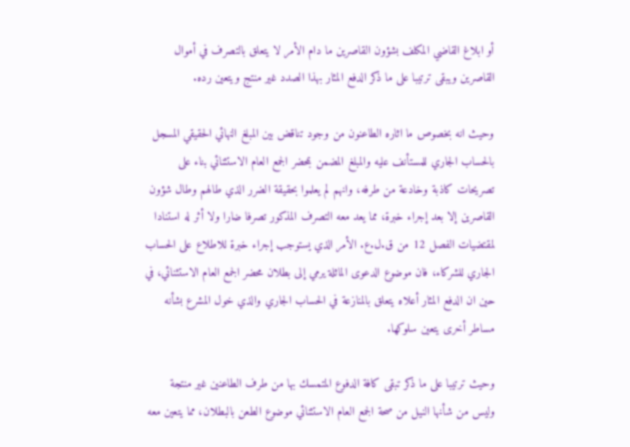أو ابلاغ القاضي المكلف بشؤون القاصرين ما دام الأمر لا يتعلق بالتصرف في أموال القاصرين ويبقى ترتيبا على ما ذكر الدفع المثار بهذا الصدد غير منتج ويتعين رده.

وحيث انه بخصوص ما اثاره الطاعنون من وجود تناقض بين المبلغ النهائي الحقيقي المسجل بالحساب الجاري للمستأنف عليه والمبلغ المضمن بمحضر الجمع العام الاستثنائي بناء على تصريحات كاذبة وخادعة من طرفه، وانهم لم يعلموا بحقيقة الضرر الذي طالهم وطال شؤون القاصرين إلا بعد إجراء خبرة، مما يعد معه التصرف المذكور تصرفا ضارا ولا أثر له استنادا لمقتضيات الفصل 12 من ق.ل.ع. الأمر الذي يستوجب إجراء خبرة للاطلاع على الحساب الجاري للشركاء، فان موضوع الدعوى الماثلة يرمي إلى بطلان محضر الجمع العام الاستثنائي، في حين ان الدفع المثار أعلاه يتعلق بالمنازعة في الحساب الجاري والذي خول المشرع بشأنه مساطر أخرى يتعين سلوكها.

وحيث ترتيبا على ما ذكر تبقى كافة الدفوع المتمسك بها من طرف الطاعنين غير منتجة وليس من شأنها النيل من صحة الجمع العام الاستثنائي موضوع الطعن بالبطلان، مما يتعين معه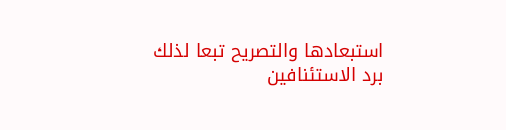استبعادها والتصريح تبعا لذلك برد الاستئنافين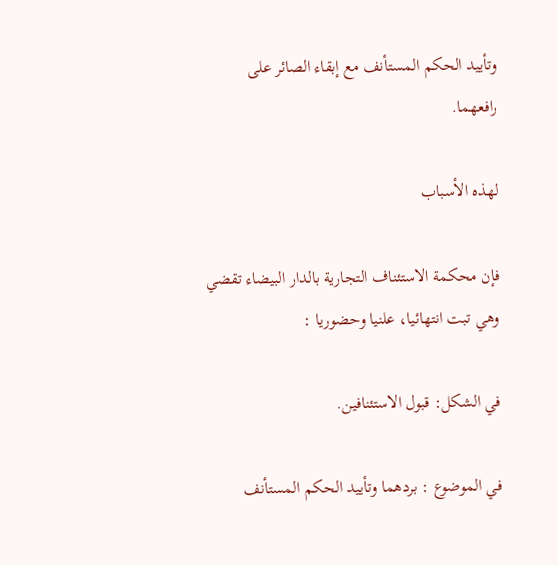وتأييد الحكم المستأنف مع إبقاء الصائر على رافعهما.

لهذه الأسباب

فإن محكمة الاستئناف التجارية بالدار البيضاء تقضي وهي تبت انتهائيا، علنيا وحضوريا :

في الشكل: قبول الاستئنافين.

في الموضوع : بردهما وتأييد الحكم المستأنف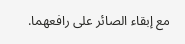مع إبقاء الصائر على رافعهما.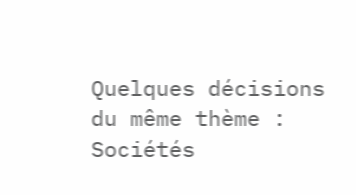Quelques décisions du même thème : Sociétés